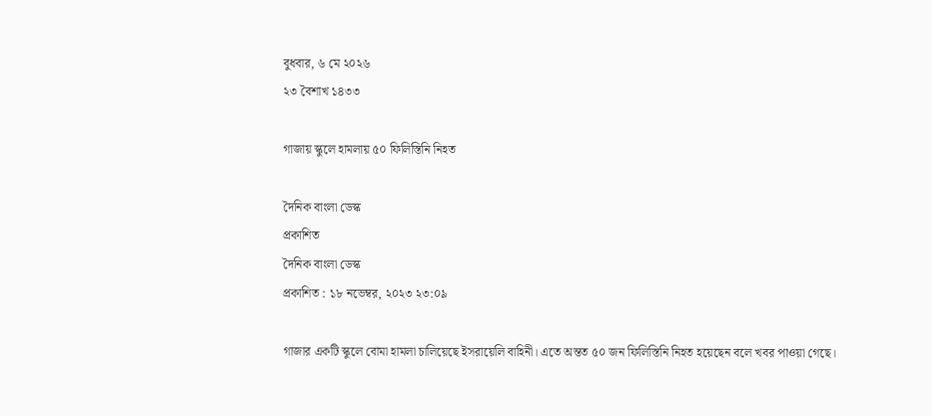বুধবার, ৬ মে ২০২৬
২৩ বৈশাখ ১৪৩৩

গাজায় স্কুলে হামলায় ৫০ ফিলিস্তিনি নিহত

দৈনিক বাংলা ডেস্ক
প্রকাশিত
দৈনিক বাংলা ডেস্ক
প্রকাশিত : ১৮ নভেম্বর, ২০২৩ ২৩:০৯

গাজার একটি স্কুলে বোমা হামলা চালিয়েছে ইসরায়েলি বাহিনী। এতে অন্তত ৫০ জন ফিলিস্তিনি নিহত হয়েছেন বলে খবর পাওয়া গেছে।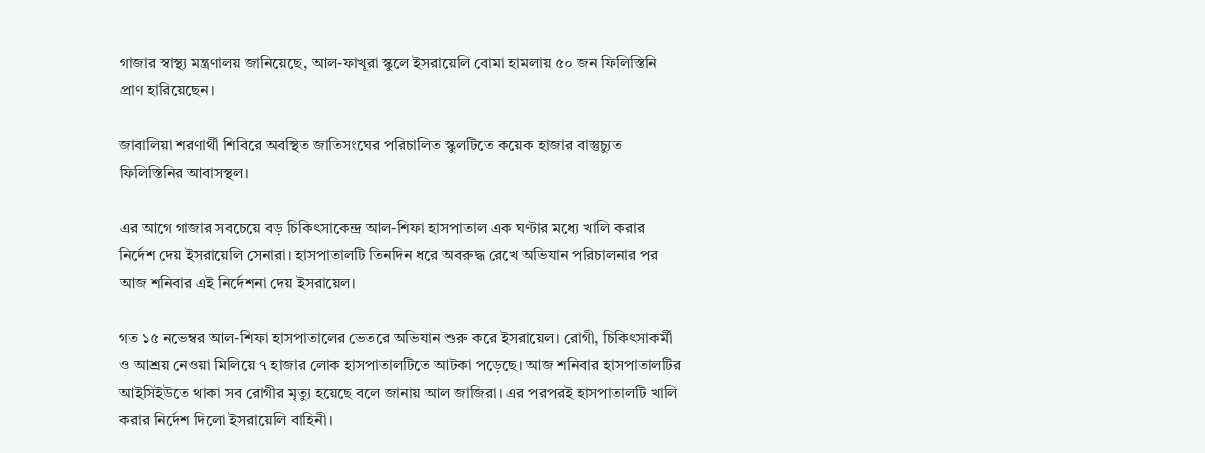গাজার স্বাস্থ্য মন্ত্রণালয় জানিয়েছে, আল-ফাখূরা স্কুলে ইসরায়েলি বোমা হামলায় ৫০ জন ফিলিস্তিনি প্রাণ হারিয়েছেন।

জাবালিয়া শরণার্থী শিবিরে অবস্থিত জাতিসংঘের পরিচালিত স্কুলটিতে কয়েক হাজার বাস্তুচ্যুত ফিলিস্তিনির আবাসস্থল।

এর আগে গাজার সবচেয়ে বড় চিকিৎসাকেন্দ্র আল-শিফা হাসপাতাল এক ঘণ্টার মধ্যে খালি করার নির্দেশ দেয় ইসরায়েলি সেনারা। হাসপাতালটি তিনদিন ধরে অবরুদ্ধ রেখে অভিযান পরিচালনার পর আজ শনিবার এই নির্দেশনা দেয় ইসরায়েল।

গত ১৫ নভেম্বর আল-শিফা হাসপাতালের ভেতরে অভিযান শুরু করে ইসরায়েল। রোগী, চিকিৎসাকর্মী ও আশ্রয় নেওয়া মিলিয়ে ৭ হাজার লোক হাসপাতালটিতে আটকা পড়েছে। আজ শনিবার হাসপাতালটির আইসিইউতে থাকা সব রোগীর মৃত্যু হয়েছে বলে জানায় আল জাজিরা। এর পরপরই হাসপাতালটি খালি করার নির্দেশ দিলো ইসরায়েলি বাহিনী।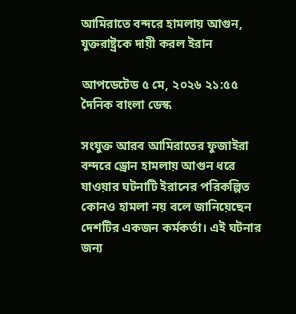আমিরাতে বন্দরে হামলায় আগুন, যুক্তরাষ্ট্রকে দায়ী করল ইরান

আপডেটেড ৫ মে, ২০২৬ ২১:৫৫
দৈনিক বাংলা ডেস্ক

সংযুক্ত আরব আমিরাতের ফুজাইরা বন্দরে ড্রোন হামলায় আগুন ধরে যাওয়ার ঘটনাটি ইরানের পরিকল্পিত কোনও হামলা নয় বলে জানিয়েছেন দেশটির একজন কর্মকর্তা। এই ঘটনার জন্য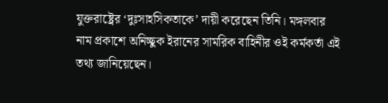যুক্তরাষ্ট্রের ‘দুঃসাহসিকতাকে’ দায়ী করেছেন তিনি। মঙ্গলবার নাম প্রকাশে অনিচ্ছুক ইরানের সামরিক বাহিনীর ওই কর্মকর্তা এই তথ্য জানিয়েছেন।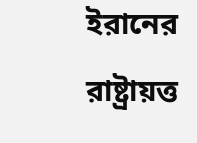ইরানের রাষ্ট্রায়ত্ত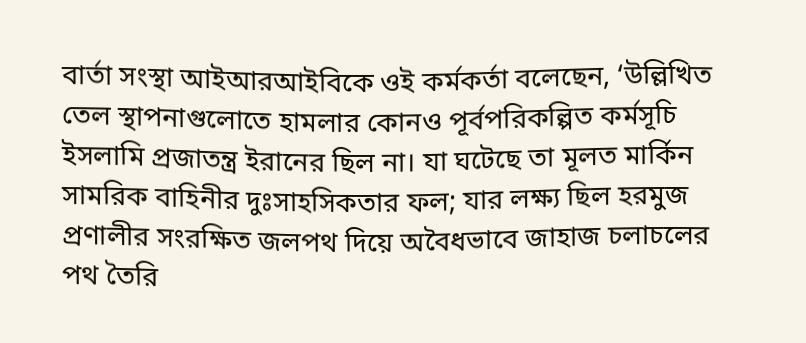বার্তা সংস্থা আইআরআইবিকে ওই কর্মকর্তা বলেছেন, ‘উল্লিখিত তেল স্থাপনাগুলোতে হামলার কোনও পূর্বপরিকল্পিত কর্মসূচি ইসলামি প্রজাতন্ত্র ইরানের ছিল না। যা ঘটেছে তা মূলত মার্কিন সামরিক বাহিনীর দুঃসাহসিকতার ফল; যার লক্ষ্য ছিল হরমুজ প্রণালীর সংরক্ষিত জলপথ দিয়ে অবৈধভাবে জাহাজ চলাচলের পথ তৈরি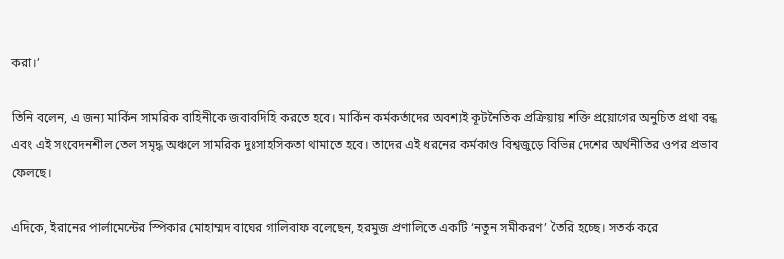করা।’

তিনি বলেন, এ জন্য মার্কিন সামরিক বাহিনীকে জবাবদিহি করতে হবে। মার্কিন কর্মকর্তাদের অবশ্যই কূটনৈতিক প্রক্রিয়ায় শক্তি প্রয়োগের অনুচিত প্রথা বন্ধ এবং এই সংবেদনশীল তেল সমৃদ্ধ অঞ্চলে সামরিক দুঃসাহসিকতা থামাতে হবে। তাদের এই ধরনের কর্মকাণ্ড বিশ্বজুড়ে বিভিন্ন দেশের অর্থনীতির ওপর প্রভাব ফেলছে।

এদিকে, ইরানের পার্লামেন্টের স্পিকার মোহাম্মদ বাঘের গালিবাফ বলেছেন, হরমুজ প্রণালিতে একটি ‘নতুন সমীকরণ’ তৈরি হচ্ছে। সতর্ক করে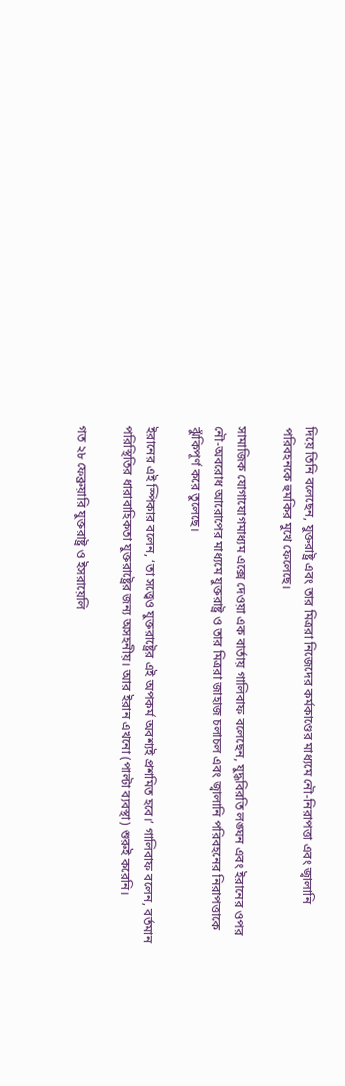দিয়ে তিনি বলেছেন, যুক্তরাষ্ট্র এবং তার মিত্ররা নিজেদের কর্মকাণ্ডের মাধ্যমে নৌ-নিরাপত্তা এবং জ্বালানি পরিবহনকে হুমকির মুখে ফেলেছে।

সামাজিক যোগাযোগমাধ্যম এক্সে দেওয়া এক বার্তায় গালিবাফ বলেছেন, যুদ্ধবিরতি লঙ্ঘন এবং ইরানের ওপর নৌ-অবরোধ আরোপের মাধ্যমে যুক্তরাষ্ট্র ও তার মিত্ররা জাহাজ চলাচল এবং জ্বালানি পরিবহনের নিরাপত্তাকে ঝুঁকিপূর্ণ করে তুলেছে।

ইরানের এই স্পিকার বলেন, ‘তা সত্ত্বেও যুক্তরাষ্ট্রের এই অপকর্ম অবশ্যই প্রশমিত হবে।’ গালিবাফ বলেন, বর্তমান পরিস্থিতির ধারাবাহিকতা যুক্তরাষ্ট্রের জন্য অসহনীয়। আর ইরান এখনো (পাল্টা ব্যবস্থা) শুরুই করেনি।

গত ২৮ ফেব্রুয়ারি যুক্তরাষ্ট্র ও ইসরায়েলি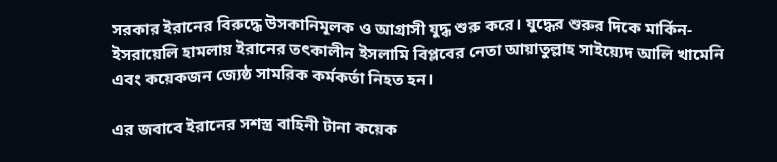সরকার ইরানের বিরুদ্ধে উসকানিমূলক ও আগ্রাসী যুদ্ধ শুরু করে। যুদ্ধের শুরুর দিকে মার্কিন-ইসরায়েলি হামলায় ইরানের তৎকালীন ইসলামি বিপ্লবের নেতা আয়াতুল্লাহ সাইয়্যেদ আলি খামেনি এবং কয়েকজন জ্যেষ্ঠ সামরিক কর্মকর্তা নিহত হন।

এর জবাবে ইরানের সশস্ত্র বাহিনী টানা কয়েক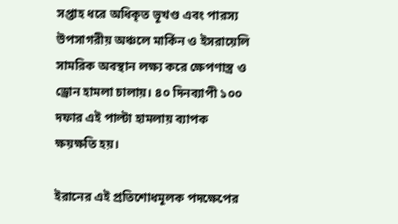সপ্তাহ ধরে অধিকৃত ভূখণ্ড এবং পারস্য উপসাগরীয় অঞ্চলে মার্কিন ও ইসরায়েলি সামরিক অবস্থান লক্ষ্য করে ক্ষেপণাস্ত্র ও ড্রোন হামলা চালায়। ৪০ দিনব্যাপী ১০০ দফার এই পাল্টা হামলায় ব্যাপক ক্ষয়ক্ষতি হয়।

ইরানের এই প্রতিশোধমূলক পদক্ষেপের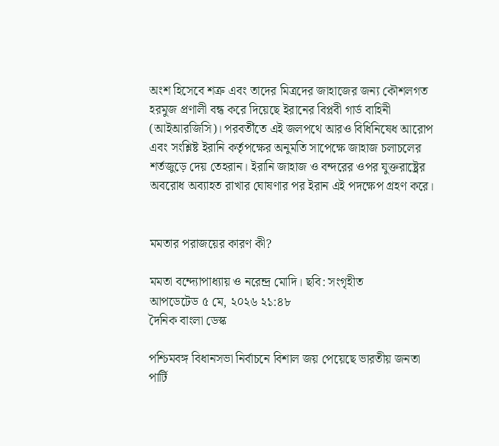অংশ হিসেবে শত্রু এবং তাদের মিত্রদের জাহাজের জন্য কৌশলগত হরমুজ প্রণালী বন্ধ করে দিয়েছে ইরানের বিপ্লবী গার্ড বাহিনী (আইআরজিসি)। পরবর্তীতে এই জলপথে আরও বিধিনিষেধ আরোপ এবং সংশ্লিষ্ট ইরানি কর্তৃপক্ষের অনুমতি সাপেক্ষে জাহাজ চলাচলের শর্তজুড়ে দেয় তেহরান। ইরানি জাহাজ ও বন্দরের ওপর যুক্তরাষ্ট্রের অবরোধ অব্যাহত রাখার ঘোষণার পর ইরান এই পদক্ষেপ গ্রহণ করে।


মমতার পরাজয়ের কারণ কী?

মমতা বন্দ্যোপাধ্যায় ও নরেন্দ্র মোদি। ছবি: সংগৃহীত
আপডেটেড ৫ মে, ২০২৬ ২১:৪৮
দৈনিক বাংলা ডেস্ক

পশ্চিমবঙ্গ বিধানসভা নির্বাচনে বিশাল জয় পেয়েছে ভারতীয় জনতা পার্টি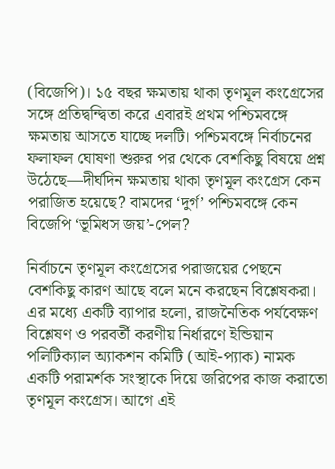(বিজেপি)। ১৫ বছর ক্ষমতায় থাকা তৃণমূল কংগ্রেসের সঙ্গে প্রতিদ্বন্দ্বিতা করে এবারই প্রথম পশ্চিমবঙ্গে ক্ষমতায় আসতে যাচ্ছে দলটি। পশ্চিমবঙ্গে নির্বাচনের ফলাফল ঘোষণা শুরুর পর থেকে বেশকিছু বিষয়ে প্রশ্ন উঠেছে—দীর্ঘদিন ক্ষমতায় থাকা তৃণমূল কংগ্রেস কেন পরাজিত হয়েছে? বামদের ‘দুর্গ’ পশ্চিমবঙ্গে কেন বিজেপি ‘ভূমিধস জয়’-পেল?

নির্বাচনে তৃণমূল কংগ্রেসের পরাজয়ের পেছনে বেশকিছু কারণ আছে বলে মনে করছেন বিশ্লেষকরা। এর মধ্যে একটি ব্যাপার হলো, রাজনৈতিক পর্যবেক্ষণ বিশ্লেষণ ও পরবর্তী করণীয় নির্ধারণে ইন্ডিয়ান পলিটিক্যাল অ্যাকশন কমিটি (আই-প্যাক) নামক একটি পরামর্শক সংস্থাকে দিয়ে জরিপের কাজ করাতো তৃণমূল কংগ্রেস। আগে এই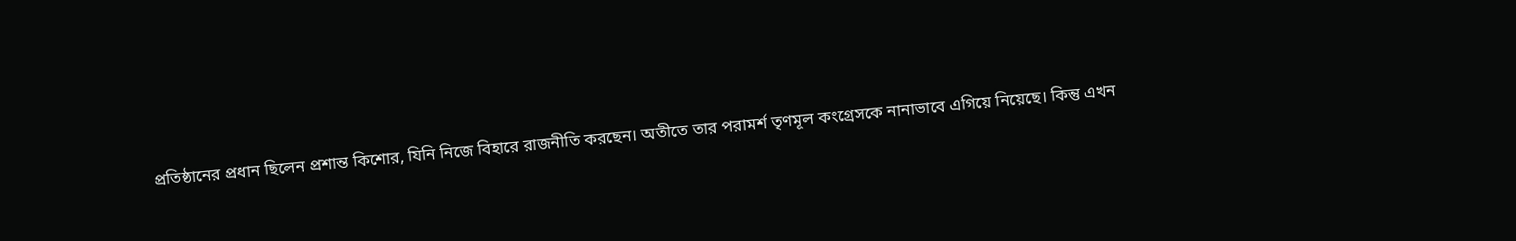প্রতিষ্ঠানের প্রধান ছিলেন প্রশান্ত কিশোর, যিনি নিজে বিহারে রাজনীতি করছেন। অতীতে তার পরামর্শ তৃণমূল কংগ্রেসকে নানাভাবে এগিয়ে নিয়েছে। কিন্তু এখন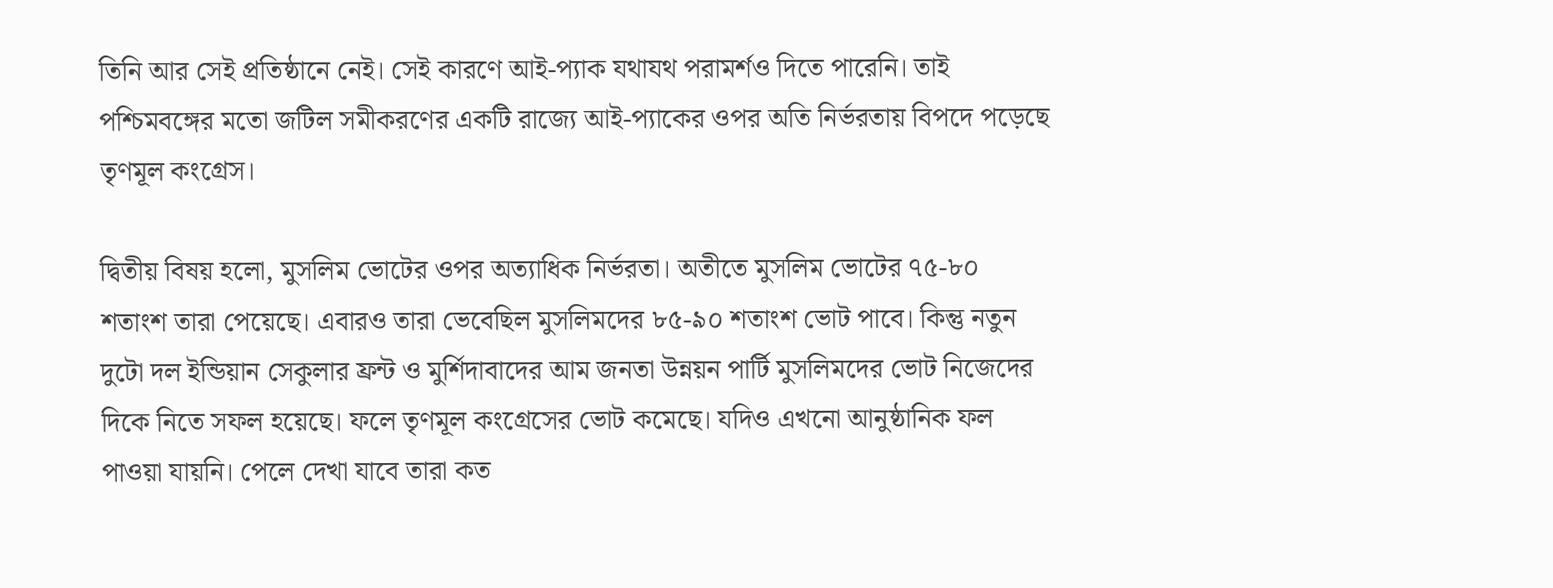তিনি আর সেই প্রতিষ্ঠানে নেই। সেই কারণে আই-প্যাক যথাযথ পরামর্শও দিতে পারেনি। তাই পশ্চিমবঙ্গের মতো জটিল সমীকরণের একটি রাজ্যে আই-প্যাকের ওপর অতি নির্ভরতায় বিপদে পড়েছে তৃণমূল কংগ্রেস।

দ্বিতীয় বিষয় হলো, মুসলিম ভোটের ওপর অত্যাধিক নির্ভরতা। অতীতে মুসলিম ভোটের ৭৫-৮০ শতাংশ তারা পেয়েছে। এবারও তারা ভেবেছিল মুসলিমদের ৮৫-৯০ শতাংশ ভোট পাবে। কিন্তু নতুন দুটো দল ইন্ডিয়ান সেকুলার ফ্রন্ট ও মুর্শিদাবাদের আম জনতা উন্নয়ন পার্টি মুসলিমদের ভোট নিজেদের দিকে নিতে সফল হয়েছে। ফলে তৃণমূল কংগ্রেসের ভোট কমেছে। যদিও এখনো আনুষ্ঠানিক ফল পাওয়া যায়নি। পেলে দেখা যাবে তারা কত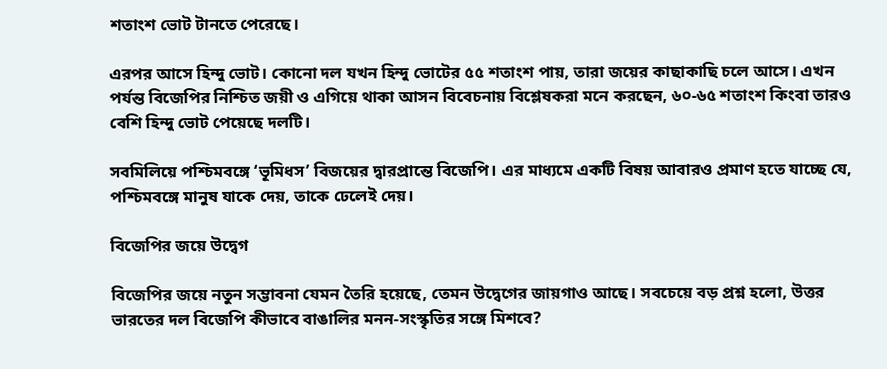শতাংশ ভোট টানতে পেরেছে।

এরপর আসে হিন্দু ভোট। কোনো দল যখন হিন্দু ভোটের ৫৫ শতাংশ পায়, তারা জয়ের কাছাকাছি চলে আসে। এখন পর্যন্ত বিজেপির নিশ্চিত জয়ী ও এগিয়ে থাকা আসন বিবেচনায় বিশ্লেষকরা মনে করছেন, ৬০-৬৫ শতাংশ কিংবা তারও বেশি হিন্দু ভোট পেয়েছে দলটি।

সবমিলিয়ে পশ্চিমবঙ্গে ‘ভূমিধস’ বিজয়ের দ্বারপ্রান্তে বিজেপি। এর মাধ্যমে একটি বিষয় আবারও প্রমাণ হতে যাচ্ছে যে, পশ্চিমবঙ্গে মানুষ যাকে দেয়, তাকে ঢেলেই দেয়।

বিজেপির জয়ে উদ্বেগ

বিজেপির জয়ে নতুন সম্ভাবনা যেমন তৈরি হয়েছে, তেমন উদ্বেগের জায়গাও আছে। সবচেয়ে বড় প্রশ্ন হলো, উত্তর ভারতের দল বিজেপি কীভাবে বাঙালির মনন-সংস্কৃতির সঙ্গে মিশবে?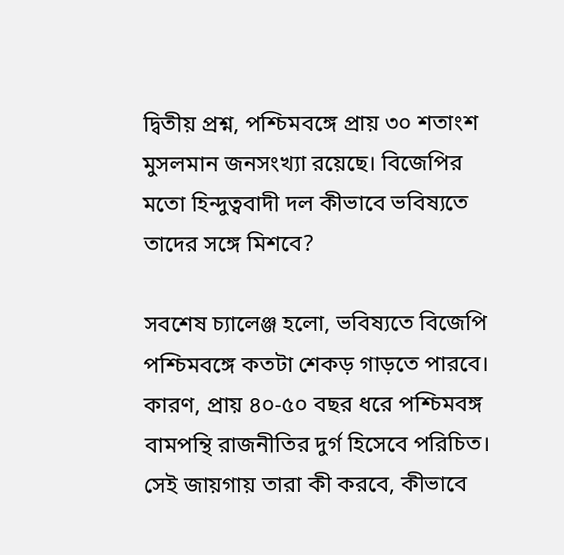দ্বিতীয় প্রশ্ন, পশ্চিমবঙ্গে প্রায় ৩০ শতাংশ মুসলমান জনসংখ্যা রয়েছে। বিজেপির মতো হিন্দুত্ববাদী দল কীভাবে ভবিষ্যতে তাদের সঙ্গে মিশবে?

সবশেষ চ্যালেঞ্জ হলো, ভবিষ্যতে বিজেপি পশ্চিমবঙ্গে কতটা শেকড় গাড়তে পারবে। কারণ, প্রায় ৪০-৫০ বছর ধরে পশ্চিমবঙ্গ বামপন্থি রাজনীতির দুর্গ হিসেবে পরিচিত। সেই জায়গায় তারা কী করবে, কীভাবে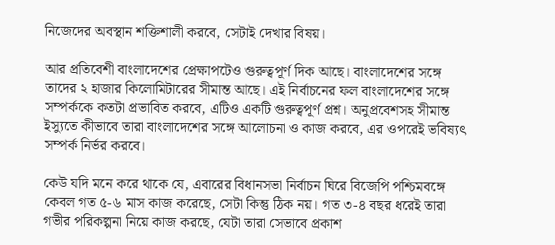নিজেদের অবস্থান শক্তিশালী করবে, সেটাই দেখার বিষয়।

আর প্রতিবেশী বাংলাদেশের প্রেক্ষাপটেও গুরুত্বপূর্ণ দিক আছে। বাংলাদেশের সঙ্গে তাদের ২ হাজার কিলোমিটারের সীমান্ত আছে। এই নির্বাচনের ফল বাংলাদেশের সঙ্গে সম্পর্ককে কতটা প্রভাবিত করবে, এটিও একটি গুরুত্বপূর্ণ প্রশ্ন। অনুপ্রবেশসহ সীমান্ত ইস্যুতে কীভাবে তারা বাংলাদেশের সঙ্গে আলোচনা ও কাজ করবে, এর ওপরেই ভবিষ্যৎ সম্পর্ক নির্ভর করবে।

কেউ যদি মনে করে থাকে যে, এবারের বিধানসভা নির্বাচন ঘিরে বিজেপি পশ্চিমবঙ্গে কেবল গত ৫-৬ মাস কাজ করেছে, সেটা কিন্তু ঠিক নয়। গত ৩-৪ বছর ধরেই তারা গভীর পরিকল্পনা নিয়ে কাজ করছে, যেটা তারা সেভাবে প্রকাশ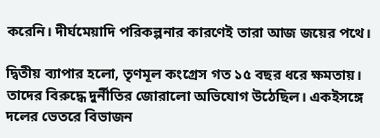করেনি। দীর্ঘমেয়াদি পরিকল্পনার কারণেই তারা আজ জয়ের পথে।

দ্বিতীয় ব্যাপার হলো, তৃণমূল কংগ্রেস গত ১৫ বছর ধরে ক্ষমতায়। তাদের বিরুদ্ধে দুর্নীতির জোরালো অভিযোগ উঠেছিল। একইসঙ্গে দলের ভেতরে বিভাজন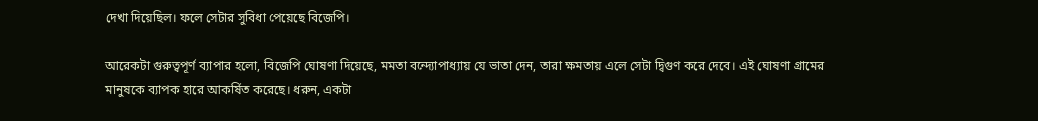দেখা দিয়েছিল। ফলে সেটার সুবিধা পেয়েছে বিজেপি।

আরেকটা গুরুত্বপূর্ণ ব্যাপার হলো, বিজেপি ঘোষণা দিয়েছে, মমতা বন্দ্যোপাধ্যায় যে ভাতা দেন, তারা ক্ষমতায় এলে সেটা দ্বিগুণ করে দেবে। এই ঘোষণা গ্রামের মানুষকে ব্যাপক হারে আকর্ষিত করেছে। ধরুন, একটা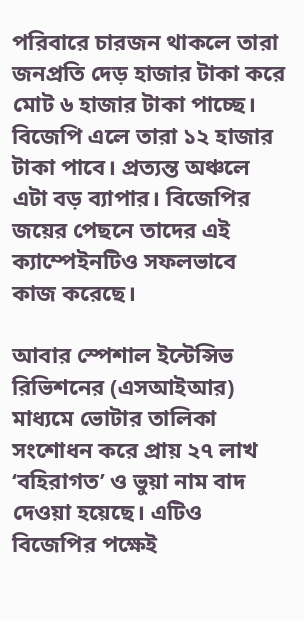পরিবারে চারজন থাকলে তারা জনপ্রতি দেড় হাজার টাকা করে মোট ৬ হাজার টাকা পাচ্ছে। বিজেপি এলে তারা ১২ হাজার টাকা পাবে। প্রত্যন্ত অঞ্চলে এটা বড় ব্যাপার। বিজেপির জয়ের পেছনে তাদের এই ক্যাম্পেইনটিও সফলভাবে কাজ করেছে।

আবার স্পেশাল ইন্টেন্সিভ রিভিশনের (এসআইআর) মাধ্যমে ভোটার তালিকা সংশোধন করে প্রায় ২৭ লাখ ‘বহিরাগত’ ও ভুয়া নাম বাদ দেওয়া হয়েছে। এটিও বিজেপির পক্ষেই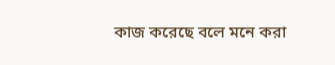কাজ করেছে বলে মনে করা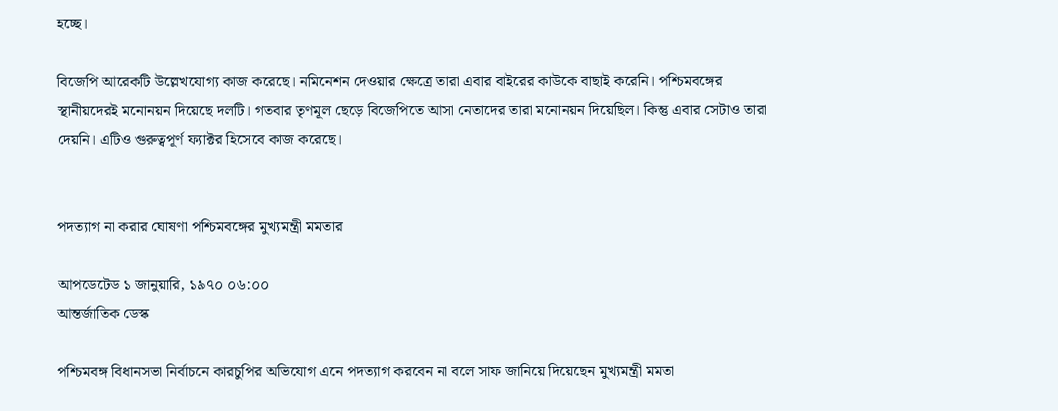হচ্ছে।

বিজেপি আরেকটি উল্লেখযোগ্য কাজ করেছে। নমিনেশন দেওয়ার ক্ষেত্রে তারা এবার বাইরের কাউকে বাছাই করেনি। পশ্চিমবঙ্গের স্থানীয়দেরই মনোনয়ন দিয়েছে দলটি। গতবার তৃণমূল ছেড়ে বিজেপিতে আসা নেতাদের তারা মনোনয়ন দিয়েছিল। কিন্তু এবার সেটাও তারা দেয়নি। এটিও গুরুত্বপূর্ণ ফ্যাক্টর হিসেবে কাজ করেছে।


পদত্যাগ না করার ঘোষণা পশ্চিমবঙ্গের মুখ্যমন্ত্রী মমতার

আপডেটেড ১ জানুয়ারি, ১৯৭০ ০৬:০০
আন্তর্জাতিক ডেস্ক

পশ্চিমবঙ্গ বিধানসভা নির্বাচনে কারচুপির অভিযোগ এনে পদত্যাগ করবেন না বলে সাফ জানিয়ে দিয়েছেন মুখ্যমন্ত্রী মমতা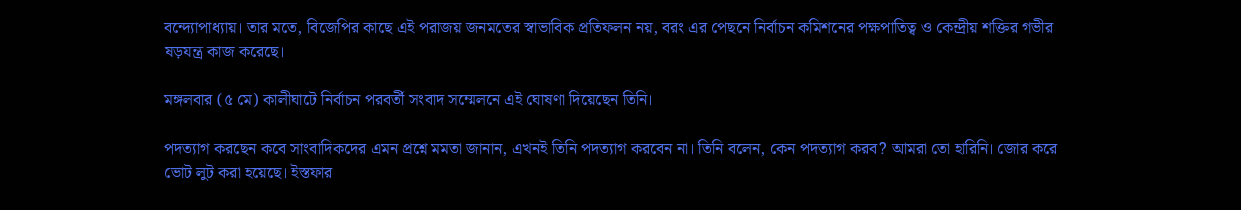বন্দ্যোপাধ্যায়। তার মতে, বিজেপির কাছে এই পরাজয় জনমতের স্বাভাবিক প্রতিফলন নয়, বরং এর পেছনে নির্বাচন কমিশনের পক্ষপাতিত্ব ও কেন্দ্রীয় শক্তির গভীর ষড়যন্ত্র কাজ করেছে।

মঙ্গলবার (৫ মে) কালীঘাটে নির্বাচন পরবর্তী সংবাদ সম্মেলনে এই ঘোষণা দিয়েছেন তিনি।

পদত্যাগ করছেন কবে সাংবাদিকদের এমন প্রশ্নে মমতা জানান, এখনই তিনি পদত্যাগ করবেন না। তিনি বলেন, কেন পদত্যাগ করব? আমরা তো হারিনি। জোর করে ভোট লুট করা হয়েছে। ইস্তফার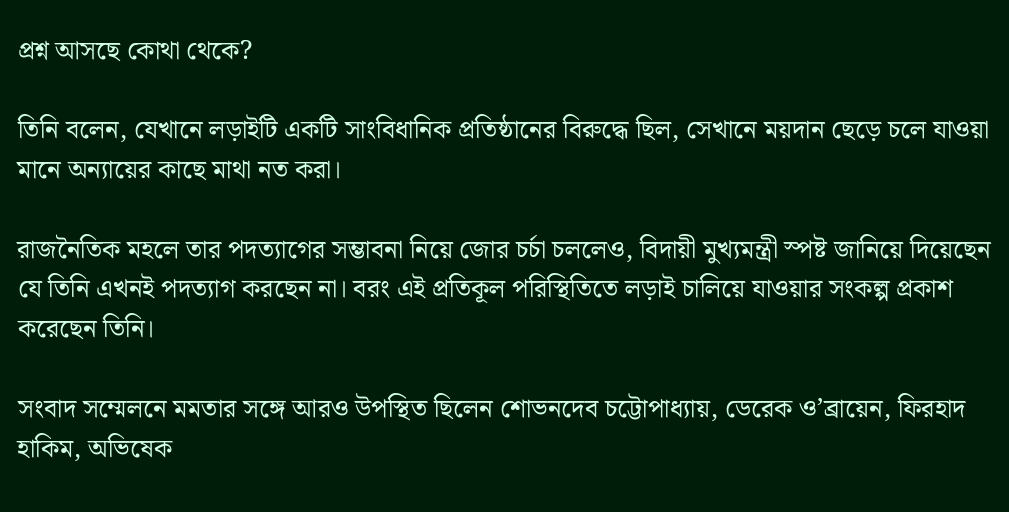প্রশ্ন আসছে কোথা থেকে?

তিনি বলেন, যেখানে লড়াইটি একটি সাংবিধানিক প্রতিষ্ঠানের বিরুদ্ধে ছিল, সেখানে ময়দান ছেড়ে চলে যাওয়া মানে অন্যায়ের কাছে মাথা নত করা।

রাজনৈতিক মহলে তার পদত্যাগের সম্ভাবনা নিয়ে জোর চর্চা চললেও, বিদায়ী মুখ্যমন্ত্রী স্পষ্ট জানিয়ে দিয়েছেন যে তিনি এখনই পদত্যাগ করছেন না। বরং এই প্রতিকূল পরিস্থিতিতে লড়াই চালিয়ে যাওয়ার সংকল্প প্রকাশ করেছেন তিনি।

সংবাদ সম্মেলনে মমতার সঙ্গে আরও উপস্থিত ছিলেন শোভনদেব চট্টোপাধ্যায়, ডেরেক ও’ব্রায়েন, ফিরহাদ হাকিম, অভিষেক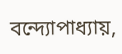বন্দ্যোপাধ্যায়,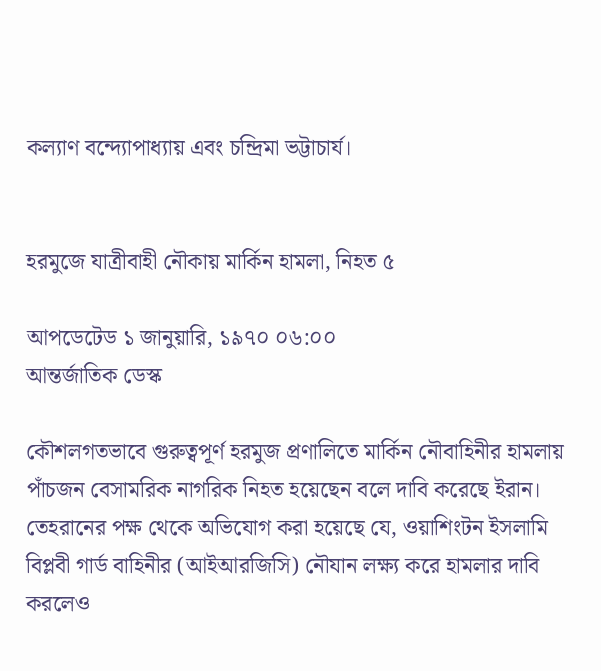কল্যাণ বন্দ্যোপাধ্যায় এবং চন্দ্রিমা ভট্টাচার্য।


হরমুজে যাত্রীবাহী নৌকায় মার্কিন হামলা, নিহত ৫

আপডেটেড ১ জানুয়ারি, ১৯৭০ ০৬:০০
আন্তর্জাতিক ডেস্ক

কৌশলগতভাবে গুরুত্বপূর্ণ হরমুজ প্রণালিতে মার্কিন নৌবাহিনীর হামলায় পাঁচজন বেসামরিক নাগরিক নিহত হয়েছেন বলে দাবি করেছে ইরান। তেহরানের পক্ষ থেকে অভিযোগ করা হয়েছে যে, ওয়াশিংটন ইসলামি বিপ্লবী গার্ড বাহিনীর (আইআরজিসি) নৌযান লক্ষ্য করে হামলার দাবি করলেও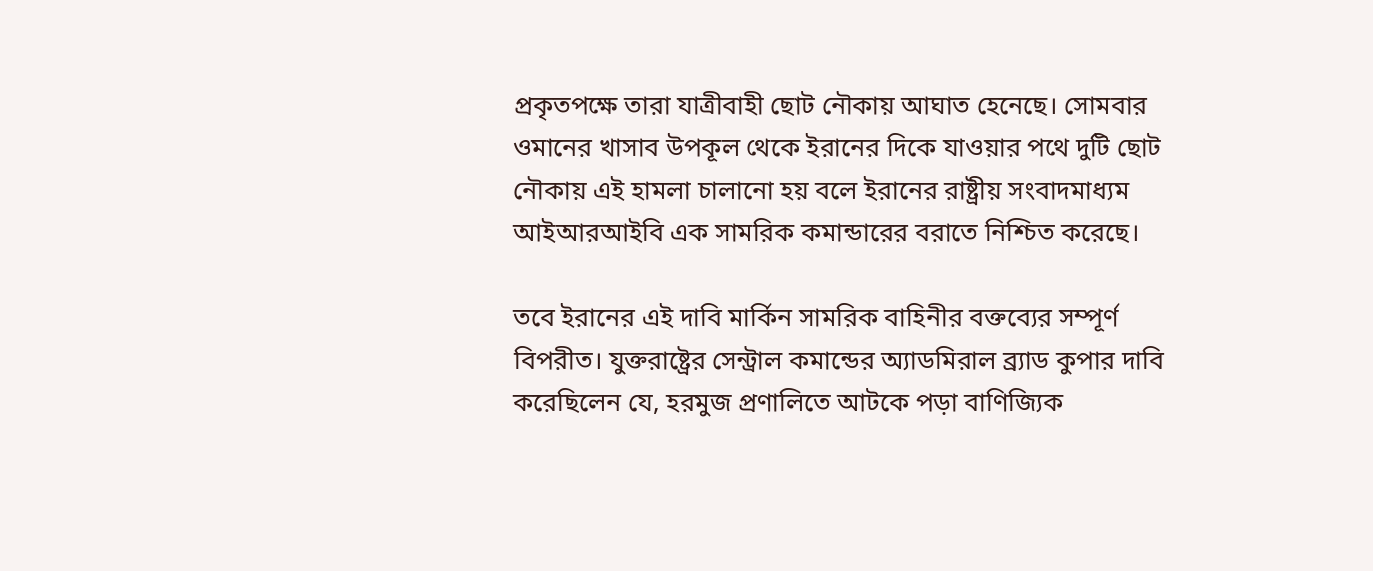প্রকৃতপক্ষে তারা যাত্রীবাহী ছোট নৌকায় আঘাত হেনেছে। সোমবার ওমানের খাসাব উপকূল থেকে ইরানের দিকে যাওয়ার পথে দুটি ছোট নৌকায় এই হামলা চালানো হয় বলে ইরানের রাষ্ট্রীয় সংবাদমাধ্যম আইআরআইবি এক সামরিক কমান্ডারের বরাতে নিশ্চিত করেছে।

তবে ইরানের এই দাবি মার্কিন সামরিক বাহিনীর বক্তব্যের সম্পূর্ণ বিপরীত। যুক্তরাষ্ট্রের সেন্ট্রাল কমান্ডের অ্যাডমিরাল ব্র্যাড কুপার দাবি করেছিলেন যে, হরমুজ প্রণালিতে আটকে পড়া বাণিজ্যিক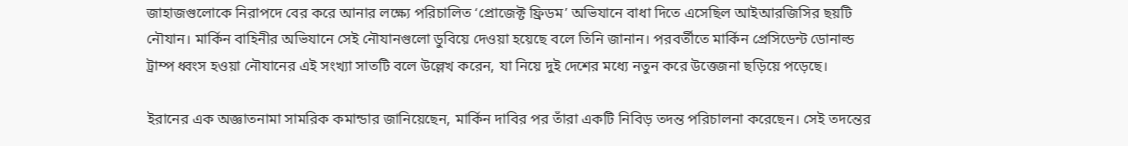জাহাজগুলোকে নিরাপদে বের করে আনার লক্ষ্যে পরিচালিত ‘প্রোজেক্ট ফ্রিডম’ অভিযানে বাধা দিতে এসেছিল আইআরজিসির ছয়টি নৌযান। মার্কিন বাহিনীর অভিযানে সেই নৌযানগুলো ডুবিয়ে দেওয়া হয়েছে বলে তিনি জানান। পরবর্তীতে মার্কিন প্রেসিডেন্ট ডোনাল্ড ট্রাম্প ধ্বংস হওয়া নৌযানের এই সংখ্যা সাতটি বলে উল্লেখ করেন, যা নিয়ে দুই দেশের মধ্যে নতুন করে উত্তেজনা ছড়িয়ে পড়েছে।

ইরানের এক অজ্ঞাতনামা সামরিক কমান্ডার জানিয়েছেন, মার্কিন দাবির পর তাঁরা একটি নিবিড় তদন্ত পরিচালনা করেছেন। সেই তদন্তের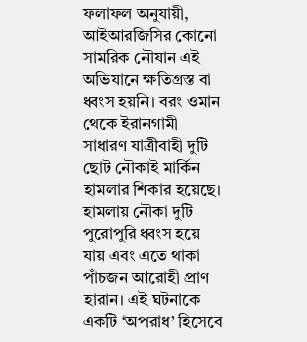ফলাফল অনুযায়ী, আইআরজিসির কোনো সামরিক নৌযান এই অভিযানে ক্ষতিগ্রস্ত বা ধ্বংস হয়নি। বরং ওমান থেকে ইরানগামী সাধারণ যাত্রীবাহী দুটি ছোট নৌকাই মার্কিন হামলার শিকার হয়েছে। হামলায় নৌকা দুটি পুরোপুরি ধ্বংস হয়ে যায় এবং এতে থাকা পাঁচজন আরোহী প্রাণ হারান। এই ঘটনাকে একটি ‘অপরাধ’ হিসেবে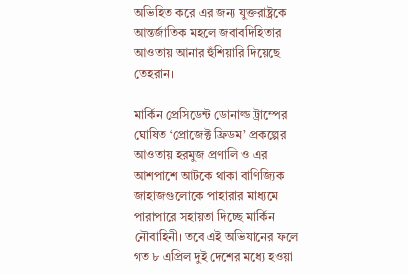অভিহিত করে এর জন্য যুক্তরাষ্ট্রকে আন্তর্জাতিক মহলে জবাবদিহিতার আওতায় আনার হুঁশিয়ারি দিয়েছে তেহরান।

মার্কিন প্রেসিডেন্ট ডোনাল্ড ট্রাম্পের ঘোষিত ‘প্রোজেক্ট ফ্রিডম’ প্রকল্পের আওতায় হরমুজ প্রণালি ও এর আশপাশে আটকে থাকা বাণিজ্যিক জাহাজগুলোকে পাহারার মাধ্যমে পারাপারে সহায়তা দিচ্ছে মার্কিন নৌবাহিনী। তবে এই অভিযানের ফলে গত ৮ এপ্রিল দুই দেশের মধ্যে হওয়া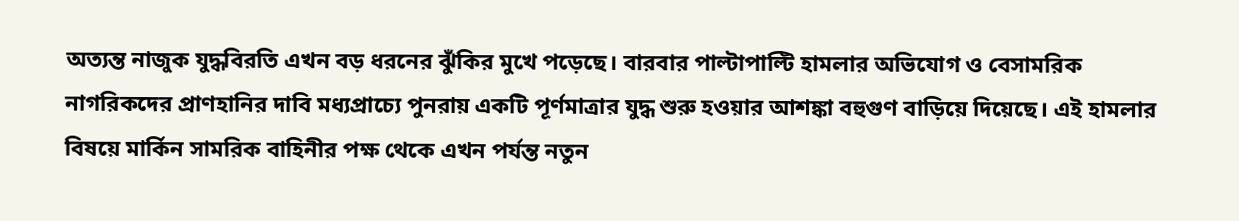অত্যন্ত নাজুক যুদ্ধবিরতি এখন বড় ধরনের ঝুঁকির মুখে পড়েছে। বারবার পাল্টাপাল্টি হামলার অভিযোগ ও বেসামরিক নাগরিকদের প্রাণহানির দাবি মধ্যপ্রাচ্যে পুনরায় একটি পূর্ণমাত্রার যুদ্ধ শুরু হওয়ার আশঙ্কা বহুগুণ বাড়িয়ে দিয়েছে। এই হামলার বিষয়ে মার্কিন সামরিক বাহিনীর পক্ষ থেকে এখন পর্যন্ত নতুন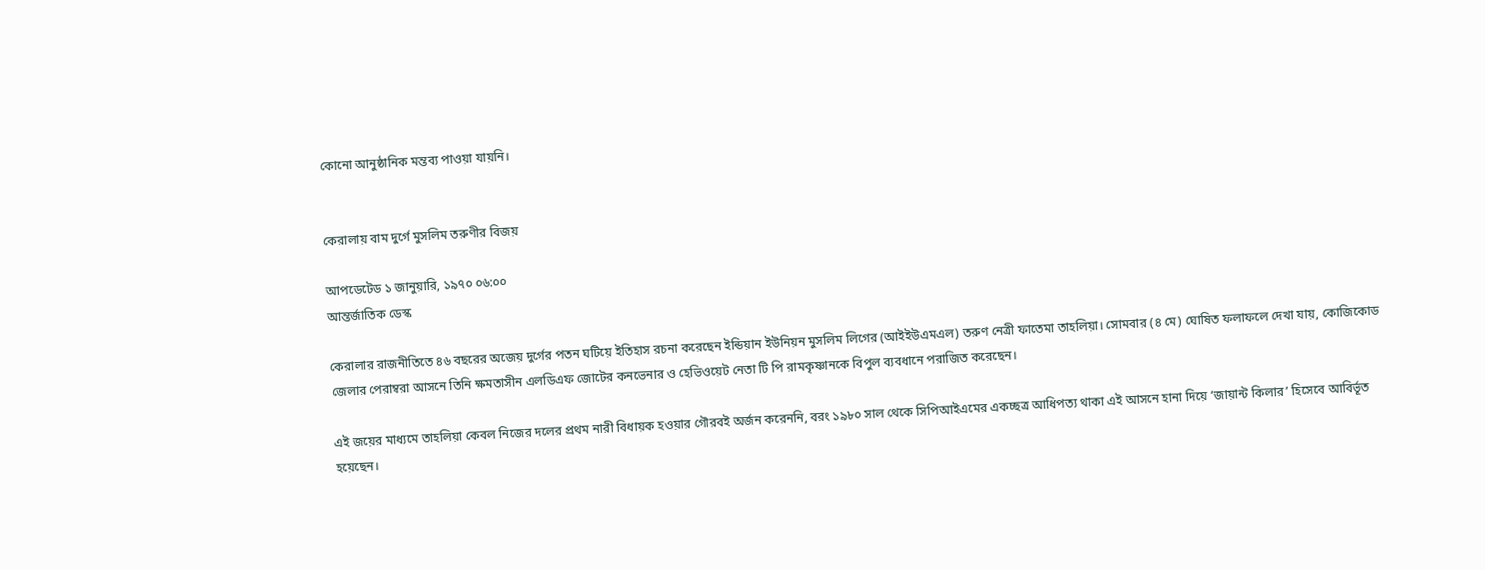কোনো আনুষ্ঠানিক মন্তব্য পাওয়া যায়নি।


কেরালায় বাম দুর্গে মুসলিম তরুণীর বিজয়

আপডেটেড ১ জানুয়ারি, ১৯৭০ ০৬:০০
আন্তর্জাতিক ডেস্ক

কেরালার রাজনীতিতে ৪৬ বছরের অজেয় দুর্গের পতন ঘটিয়ে ইতিহাস রচনা করেছেন ইন্ডিয়ান ইউনিয়ন মুসলিম লিগের (আইইউএমএল) তরুণ নেত্রী ফাতেমা তাহলিয়া। সোমবার (৪ মে) ঘোষিত ফলাফলে দেখা যায়, কোজিকোড জেলার পেরাম্বরা আসনে তিনি ক্ষমতাসীন এলডিএফ জোটের কনভেনার ও হেভিওয়েট নেতা টি পি রামকৃষ্ণানকে বিপুল ব্যবধানে পরাজিত করেছেন।

এই জয়ের মাধ্যমে তাহলিয়া কেবল নিজের দলের প্রথম নারী বিধায়ক হওয়ার গৌরবই অর্জন করেননি, বরং ১৯৮০ সাল থেকে সিপিআইএমের একচ্ছত্র আধিপত্য থাকা এই আসনে হানা দিয়ে ‘জায়ান্ট কিলার’ হিসেবে আবির্ভূত হয়েছেন।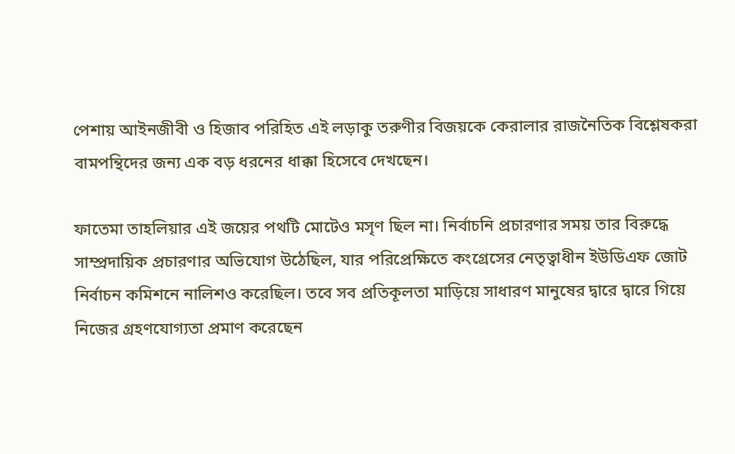পেশায় আইনজীবী ও হিজাব পরিহিত এই লড়াকু তরুণীর বিজয়কে কেরালার রাজনৈতিক বিশ্লেষকরা বামপন্থিদের জন্য এক বড় ধরনের ধাক্কা হিসেবে দেখছেন।

ফাতেমা তাহলিয়ার এই জয়ের পথটি মোটেও মসৃণ ছিল না। নির্বাচনি প্রচারণার সময় তার বিরুদ্ধে সাম্প্রদায়িক প্রচারণার অভিযোগ উঠেছিল, যার পরিপ্রেক্ষিতে কংগ্রেসের নেতৃত্বাধীন ইউডিএফ জোট নির্বাচন কমিশনে নালিশও করেছিল। তবে সব প্রতিকূলতা মাড়িয়ে সাধারণ মানুষের দ্বারে দ্বারে গিয়ে নিজের গ্রহণযোগ্যতা প্রমাণ করেছেন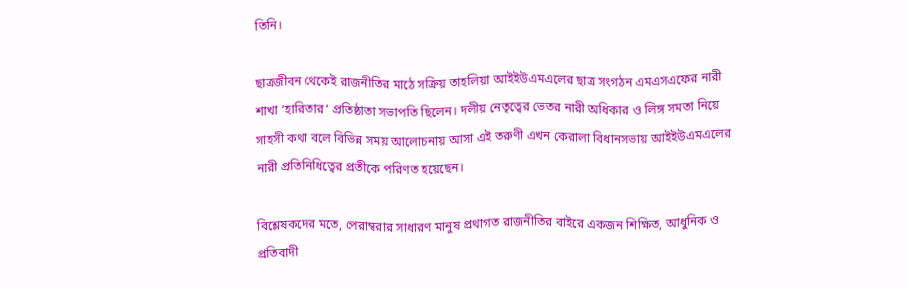তিনি।

ছাত্রজীবন থেকেই রাজনীতির মাঠে সক্রিয় তাহলিয়া আইইউএমএলের ছাত্র সংগঠন এমএসএফের নারী শাখা ‘হারিতার‘ প্রতিষ্ঠাতা সভাপতি ছিলেন। দলীয় নেতৃত্বের ভেতর নারী অধিকার ও লিঙ্গ সমতা নিয়ে সাহসী কথা বলে বিভিন্ন সময় আলোচনায় আসা এই তরুণী এখন কেরালা বিধানসভায় আইইউএমএলের নারী প্রতিনিধিত্বের প্রতীকে পরিণত হয়েছেন।

বিশ্লেষকদের মতে, পেরাম্বরার সাধারণ মানুষ প্রথাগত রাজনীতির বাইরে একজন শিক্ষিত, আধুনিক ও প্রতিবাদী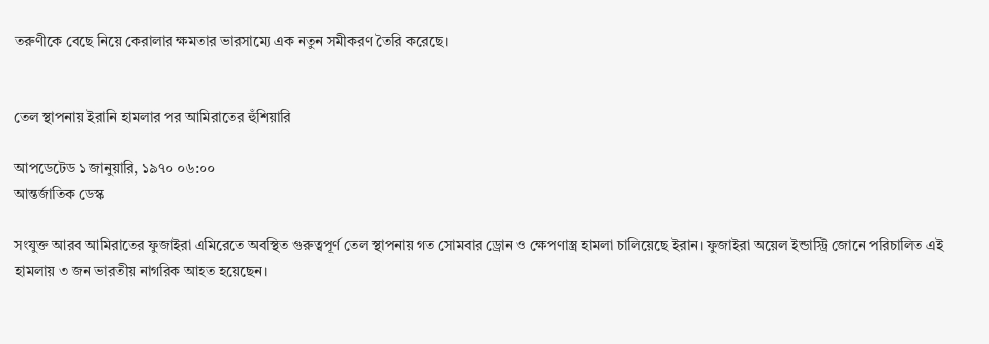তরুণীকে বেছে নিয়ে কেরালার ক্ষমতার ভারসাম্যে এক নতুন সমীকরণ তৈরি করেছে।


তেল স্থাপনায় ইরানি হামলার পর আমিরাতের হুঁশিয়ারি

আপডেটেড ১ জানুয়ারি, ১৯৭০ ০৬:০০
আন্তর্জাতিক ডেস্ক

সংযুক্ত আরব আমিরাতের ফুজাইরা এমিরেতে অবস্থিত গুরুত্বপূর্ণ তেল স্থাপনায় গত সোমবার ড্রোন ও ক্ষেপণাস্ত্র হামলা চালিয়েছে ইরান। ফুজাইরা অয়েল ইন্ডাস্ট্রি জোনে পরিচালিত এই হামলায় ৩ জন ভারতীয় নাগরিক আহত হয়েছেন।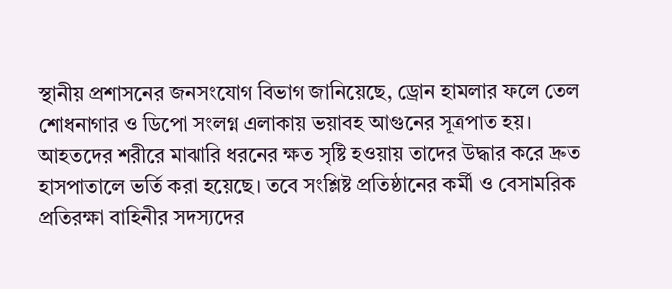স্থানীয় প্রশাসনের জনসংযোগ বিভাগ জানিয়েছে, ড্রোন হামলার ফলে তেল শোধনাগার ও ডিপো সংলগ্ন এলাকায় ভয়াবহ আগুনের সূত্রপাত হয়। আহতদের শরীরে মাঝারি ধরনের ক্ষত সৃষ্টি হওয়ায় তাদের উদ্ধার করে দ্রুত হাসপাতালে ভর্তি করা হয়েছে। তবে সংশ্লিষ্ট প্রতিষ্ঠানের কর্মী ও বেসামরিক প্রতিরক্ষা বাহিনীর সদস্যদের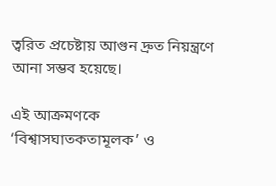ত্বরিত প্রচেষ্টায় আগুন দ্রুত নিয়ন্ত্রণে আনা সম্ভব হয়েছে।

এই আক্রমণকে ‘বিশ্বাসঘাতকতামূলক’ ও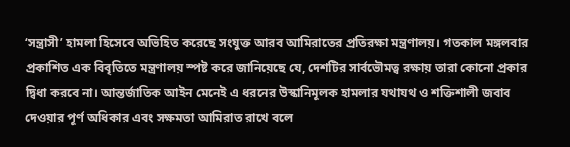‘সন্ত্রাসী’ হামলা হিসেবে অভিহিত করেছে সংযুক্ত আরব আমিরাতের প্রতিরক্ষা মন্ত্রণালয়। গতকাল মঙ্গলবার প্রকাশিত এক বিবৃতিতে মন্ত্রণালয় স্পষ্ট করে জানিয়েছে যে, দেশটির সার্বভৌমত্ব রক্ষায় তারা কোনো প্রকার দ্বিধা করবে না। আন্তর্জাতিক আইন মেনেই এ ধরনের উস্কানিমূলক হামলার যথাযথ ও শক্তিশালী জবাব দেওয়ার পূর্ণ অধিকার এবং সক্ষমতা আমিরাত রাখে বলে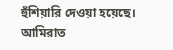হুঁশিয়ারি দেওয়া হয়েছে। আমিরাত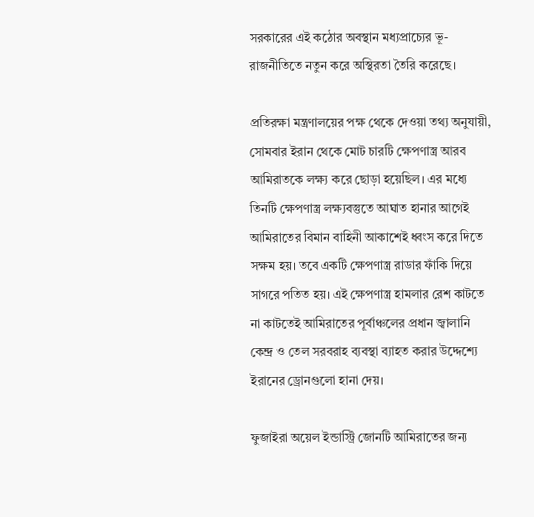সরকারের এই কঠোর অবস্থান মধ্যপ্রাচ্যের ভূ-রাজনীতিতে নতুন করে অস্থিরতা তৈরি করেছে।

প্রতিরক্ষা মন্ত্রণালয়ের পক্ষ থেকে দেওয়া তথ্য অনুযায়ী, সোমবার ইরান থেকে মোট চারটি ক্ষেপণাস্ত্র আরব আমিরাতকে লক্ষ্য করে ছোড়া হয়েছিল। এর মধ্যে তিনটি ক্ষেপণাস্ত্র লক্ষ্যবস্তুতে আঘাত হানার আগেই আমিরাতের বিমান বাহিনী আকাশেই ধ্বংস করে দিতে সক্ষম হয়। তবে একটি ক্ষেপণাস্ত্র রাডার ফাঁকি দিয়ে সাগরে পতিত হয়। এই ক্ষেপণাস্ত্র হামলার রেশ কাটতে না কাটতেই আমিরাতের পূর্বাঞ্চলের প্রধান জ্বালানি কেন্দ্র ও তেল সরবরাহ ব্যবস্থা ব্যাহত করার উদ্দেশ্যে ইরানের ড্রোনগুলো হানা দেয়।

ফুজাইরা অয়েল ইন্ডাস্ট্রি জোনটি আমিরাতের জন্য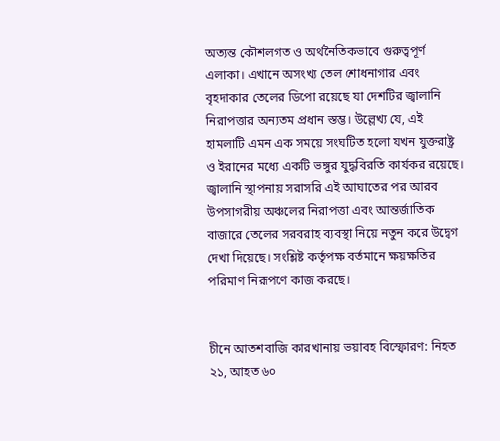অত্যন্ত কৌশলগত ও অর্থনৈতিকভাবে গুরুত্বপূর্ণ এলাকা। এখানে অসংখ্য তেল শোধনাগার এবং বৃহদাকার তেলের ডিপো রয়েছে যা দেশটির জ্বালানি নিরাপত্তার অন্যতম প্রধান স্তম্ভ। উল্লেখ্য যে, এই হামলাটি এমন এক সময়ে সংঘটিত হলো যখন যুক্তরাষ্ট্র ও ইরানের মধ্যে একটি ভঙ্গুর যুদ্ধবিরতি কার্যকর রয়েছে। জ্বালানি স্থাপনায় সরাসরি এই আঘাতের পর আরব উপসাগরীয় অঞ্চলের নিরাপত্তা এবং আন্তর্জাতিক বাজারে তেলের সরবরাহ ব্যবস্থা নিয়ে নতুন করে উদ্বেগ দেখা দিয়েছে। সংশ্লিষ্ট কর্তৃপক্ষ বর্তমানে ক্ষয়ক্ষতির পরিমাণ নিরূপণে কাজ করছে।


চীনে আতশবাজি কারখানায় ভয়াবহ বিস্ফোরণ: নিহত ২১, আহত ৬০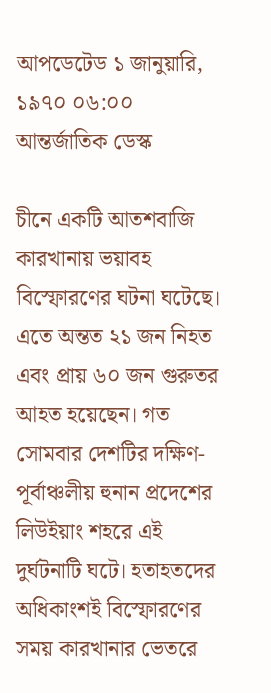আপডেটেড ১ জানুয়ারি, ১৯৭০ ০৬:০০
আন্তর্জাতিক ডেস্ক

চীনে একটি আতশবাজি কারখানায় ভয়াবহ বিস্ফোরণের ঘটনা ঘটেছে। এতে অন্তত ২১ জন নিহত এবং প্রায় ৬০ জন গুরুতর আহত হয়েছেন। গত সোমবার দেশটির দক্ষিণ-পূর্বাঞ্চলীয় হুনান প্রদেশের লিউইয়াং শহরে এই দুর্ঘটনাটি ঘটে। হতাহতদের অধিকাংশই বিস্ফোরণের সময় কারখানার ভেতরে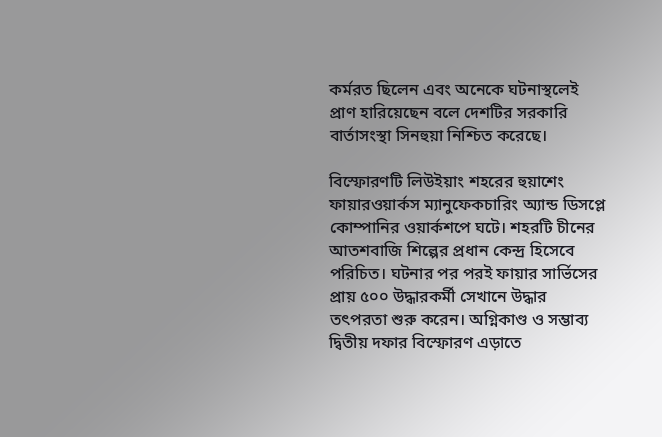কর্মরত ছিলেন এবং অনেকে ঘটনাস্থলেই প্রাণ হারিয়েছেন বলে দেশটির সরকারি বার্তাসংস্থা সিনহুয়া নিশ্চিত করেছে।

বিস্ফোরণটি লিউইয়াং শহরের হুয়াশেং ফায়ারওয়ার্কস ম্যানুফেকচারিং অ্যান্ড ডিসপ্লে কোম্পানির ওয়ার্কশপে ঘটে। শহরটি চীনের আতশবাজি শিল্পের প্রধান কেন্দ্র হিসেবে পরিচিত। ঘটনার পর পরই ফায়ার সার্ভিসের প্রায় ৫০০ উদ্ধারকর্মী সেখানে উদ্ধার তৎপরতা শুরু করেন। অগ্নিকাণ্ড ও সম্ভাব্য দ্বিতীয় দফার বিস্ফোরণ এড়াতে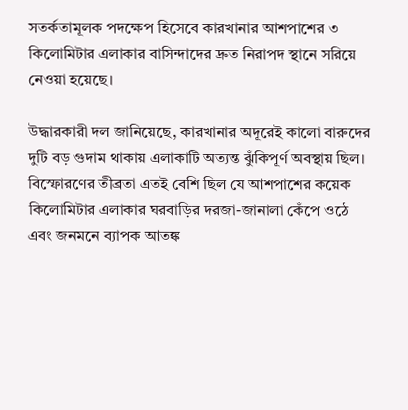সতর্কতামূলক পদক্ষেপ হিসেবে কারখানার আশপাশের ৩ কিলোমিটার এলাকার বাসিন্দাদের দ্রুত নিরাপদ স্থানে সরিয়ে নেওয়া হয়েছে।

উদ্ধারকারী দল জানিয়েছে, কারখানার অদূরেই কালো বারুদের দুটি বড় গুদাম থাকায় এলাকাটি অত্যন্ত ঝুঁকিপূর্ণ অবস্থায় ছিল। বিস্ফোরণের তীব্রতা এতই বেশি ছিল যে আশপাশের কয়েক কিলোমিটার এলাকার ঘরবাড়ির দরজা-জানালা কেঁপে ওঠে এবং জনমনে ব্যাপক আতঙ্ক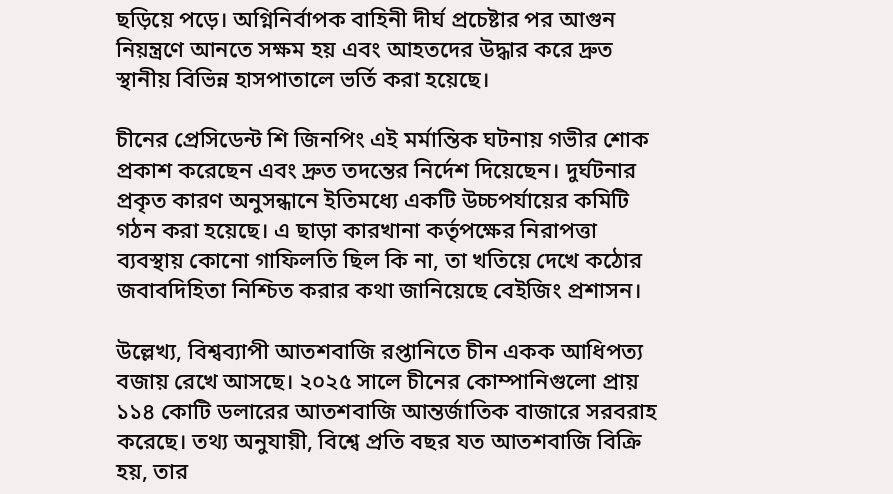ছড়িয়ে পড়ে। অগ্নিনির্বাপক বাহিনী দীর্ঘ প্রচেষ্টার পর আগুন নিয়ন্ত্রণে আনতে সক্ষম হয় এবং আহতদের উদ্ধার করে দ্রুত স্থানীয় বিভিন্ন হাসপাতালে ভর্তি করা হয়েছে।

চীনের প্রেসিডেন্ট শি জিনপিং এই মর্মান্তিক ঘটনায় গভীর শোক প্রকাশ করেছেন এবং দ্রুত তদন্তের নির্দেশ দিয়েছেন। দুর্ঘটনার প্রকৃত কারণ অনুসন্ধানে ইতিমধ্যে একটি উচ্চপর্যায়ের কমিটি গঠন করা হয়েছে। এ ছাড়া কারখানা কর্তৃপক্ষের নিরাপত্তা ব্যবস্থায় কোনো গাফিলতি ছিল কি না, তা খতিয়ে দেখে কঠোর জবাবদিহিতা নিশ্চিত করার কথা জানিয়েছে বেইজিং প্রশাসন।

উল্লেখ্য, বিশ্বব্যাপী আতশবাজি রপ্তানিতে চীন একক আধিপত্য বজায় রেখে আসছে। ২০২৫ সালে চীনের কোম্পানিগুলো প্রায় ১১৪ কোটি ডলারের আতশবাজি আন্তর্জাতিক বাজারে সরবরাহ করেছে। তথ্য অনুযায়ী, বিশ্বে প্রতি বছর যত আতশবাজি বিক্রি হয়, তার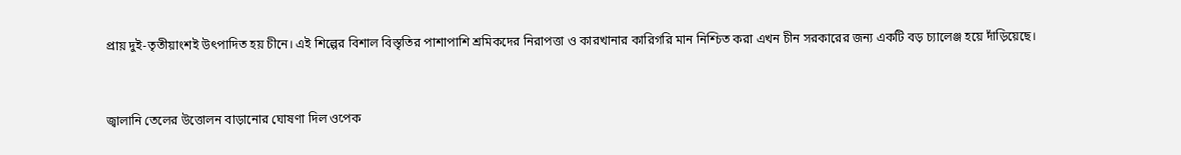প্রায় দুই-তৃতীয়াংশই উৎপাদিত হয় চীনে। এই শিল্পের বিশাল বিস্তৃতির পাশাপাশি শ্রমিকদের নিরাপত্তা ও কারখানার কারিগরি মান নিশ্চিত করা এখন চীন সরকারের জন্য একটি বড় চ্যালেঞ্জ হয়ে দাঁড়িয়েছে।


জ্বালানি তেলের উত্তোলন বাড়ানোর ঘোষণা দিল ওপেক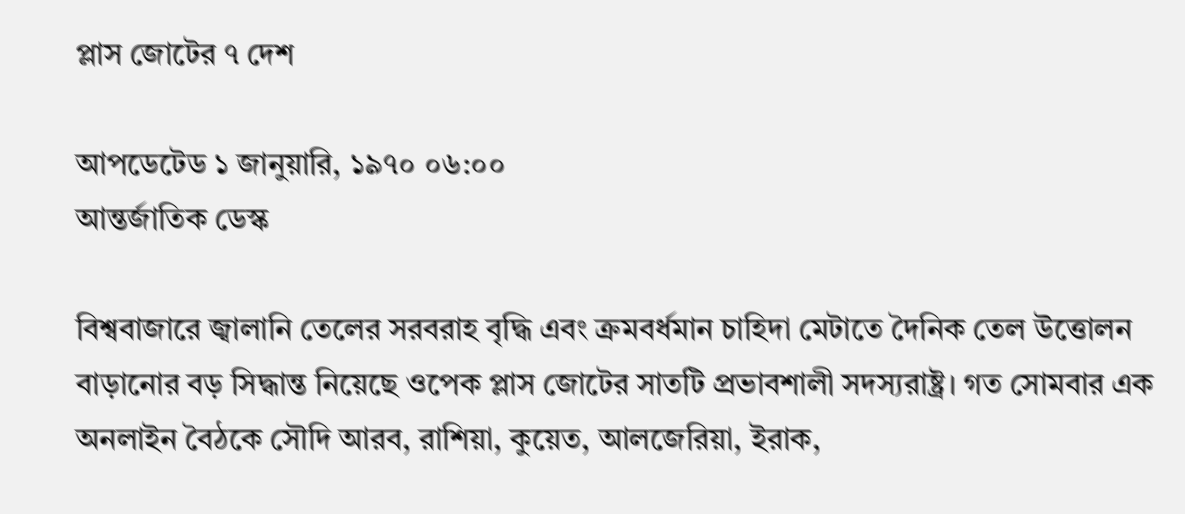প্লাস জোটের ৭ দেশ

আপডেটেড ১ জানুয়ারি, ১৯৭০ ০৬:০০
আন্তর্জাতিক ডেস্ক

বিশ্ববাজারে জ্বালানি তেলের সরবরাহ বৃদ্ধি এবং ক্রমবর্ধমান চাহিদা মেটাতে দৈনিক তেল উত্তোলন বাড়ানোর বড় সিদ্ধান্ত নিয়েছে ওপেক প্লাস জোটের সাতটি প্রভাবশালী সদস্যরাষ্ট্র। গত সোমবার এক অনলাইন বৈঠকে সৌদি আরব, রাশিয়া, কুয়েত, আলজেরিয়া, ইরাক,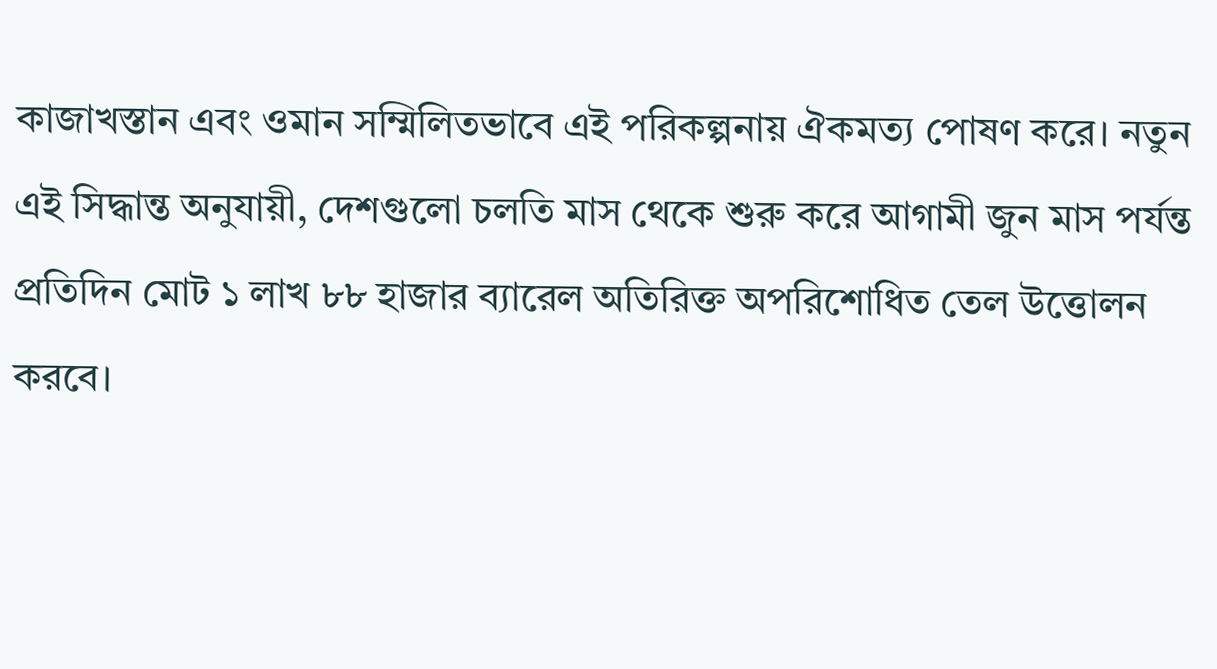কাজাখস্তান এবং ওমান সম্মিলিতভাবে এই পরিকল্পনায় ঐকমত্য পোষণ করে। নতুন এই সিদ্ধান্ত অনুযায়ী, দেশগুলো চলতি মাস থেকে শুরু করে আগামী জুন মাস পর্যন্ত প্রতিদিন মোট ১ লাখ ৮৮ হাজার ব্যারেল অতিরিক্ত অপরিশোধিত তেল উত্তোলন করবে।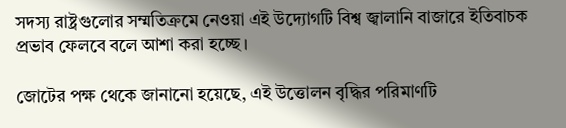সদস্য রাষ্ট্রগুলোর সম্মতিক্রমে নেওয়া এই উদ্যোগটি বিশ্ব জ্বালানি বাজারে ইতিবাচক প্রভাব ফেলবে বলে আশা করা হচ্ছে।

জোটের পক্ষ থেকে জানানো হয়েছে, এই উত্তোলন বৃদ্ধির পরিমাণটি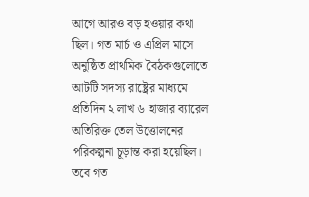আগে আরও বড় হওয়ার কথা ছিল। গত মার্চ ও এপ্রিল মাসে অনুষ্ঠিত প্রাথমিক বৈঠকগুলোতে আটটি সদস্য রাষ্ট্রের মাধ্যমে প্রতিদিন ২ লাখ ৬ হাজার ব্যারেল অতিরিক্ত তেল উত্তোলনের পরিকল্পনা চূড়ান্ত করা হয়েছিল। তবে গত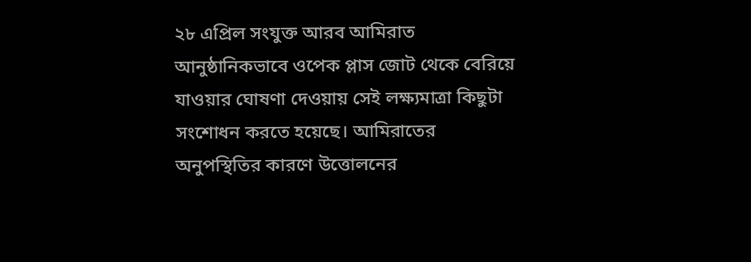২৮ এপ্রিল সংযুক্ত আরব আমিরাত আনুষ্ঠানিকভাবে ওপেক প্লাস জোট থেকে বেরিয়ে যাওয়ার ঘোষণা দেওয়ায় সেই লক্ষ্যমাত্রা কিছুটা সংশোধন করতে হয়েছে। আমিরাতের অনুপস্থিতির কারণে উত্তোলনের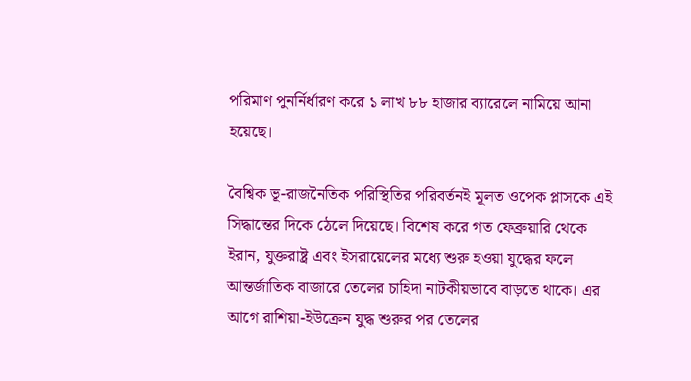পরিমাণ পুনর্নির্ধারণ করে ১ লাখ ৮৮ হাজার ব্যারেলে নামিয়ে আনা হয়েছে।

বৈশ্বিক ভূ-রাজনৈতিক পরিস্থিতির পরিবর্তনই মূলত ওপেক প্লাসকে এই সিদ্ধান্তের দিকে ঠেলে দিয়েছে। বিশেষ করে গত ফেব্রুয়ারি থেকে ইরান, যুক্তরাষ্ট্র এবং ইসরায়েলের মধ্যে শুরু হওয়া যুদ্ধের ফলে আন্তর্জাতিক বাজারে তেলের চাহিদা নাটকীয়ভাবে বাড়তে থাকে। এর আগে রাশিয়া-ইউক্রেন যুদ্ধ শুরুর পর তেলের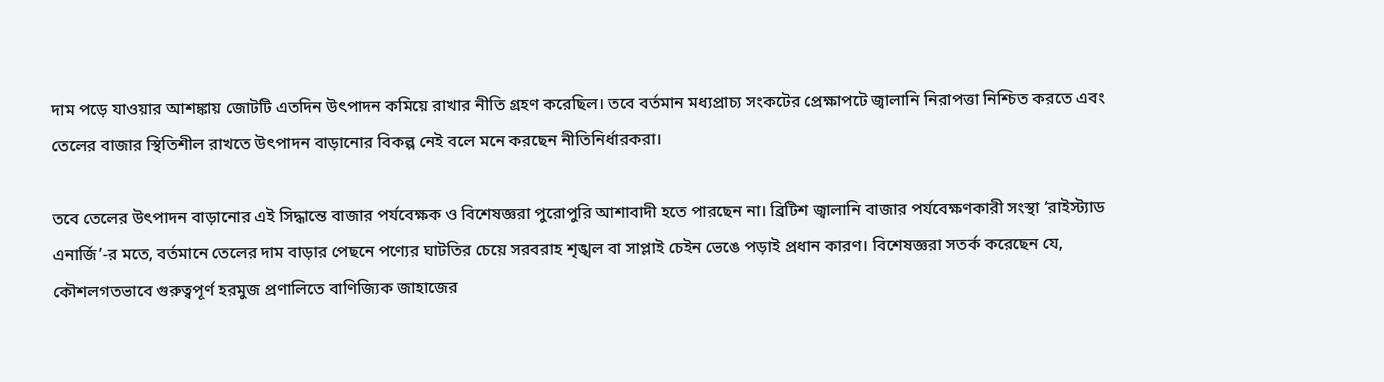দাম পড়ে যাওয়ার আশঙ্কায় জোটটি এতদিন উৎপাদন কমিয়ে রাখার নীতি গ্রহণ করেছিল। তবে বর্তমান মধ্যপ্রাচ্য সংকটের প্রেক্ষাপটে জ্বালানি নিরাপত্তা নিশ্চিত করতে এবং তেলের বাজার স্থিতিশীল রাখতে উৎপাদন বাড়ানোর বিকল্প নেই বলে মনে করছেন নীতিনির্ধারকরা।

তবে তেলের উৎপাদন বাড়ানোর এই সিদ্ধান্তে বাজার পর্যবেক্ষক ও বিশেষজ্ঞরা পুরোপুরি আশাবাদী হতে পারছেন না। ব্রিটিশ জ্বালানি বাজার পর্যবেক্ষণকারী সংস্থা ‘রাইস্ট্যাড এনার্জি’-র মতে, বর্তমানে তেলের দাম বাড়ার পেছনে পণ্যের ঘাটতির চেয়ে সরবরাহ শৃঙ্খল বা সাপ্লাই চেইন ভেঙে পড়াই প্রধান কারণ। বিশেষজ্ঞরা সতর্ক করেছেন যে, কৌশলগতভাবে গুরুত্বপূর্ণ হরমুজ প্রণালিতে বাণিজ্যিক জাহাজের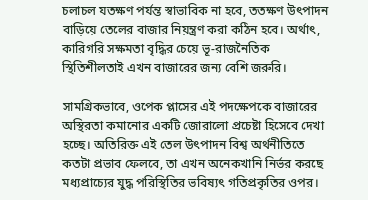চলাচল যতক্ষণ পর্যন্ত স্বাভাবিক না হবে, ততক্ষণ উৎপাদন বাড়িয়ে তেলের বাজার নিয়ন্ত্রণ করা কঠিন হবে। অর্থাৎ, কারিগরি সক্ষমতা বৃদ্ধির চেয়ে ভূ-রাজনৈতিক স্থিতিশীলতাই এখন বাজারের জন্য বেশি জরুরি।

সামগ্রিকভাবে, ওপেক প্লাসের এই পদক্ষেপকে বাজারের অস্থিরতা কমানোর একটি জোরালো প্রচেষ্টা হিসেবে দেখা হচ্ছে। অতিরিক্ত এই তেল উৎপাদন বিশ্ব অর্থনীতিতে কতটা প্রভাব ফেলবে, তা এখন অনেকখানি নির্ভর করছে মধ্যপ্রাচ্যের যুদ্ধ পরিস্থিতির ভবিষ্যৎ গতিপ্রকৃতির ওপর।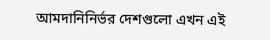আমদানিনির্ভর দেশগুলো এখন এই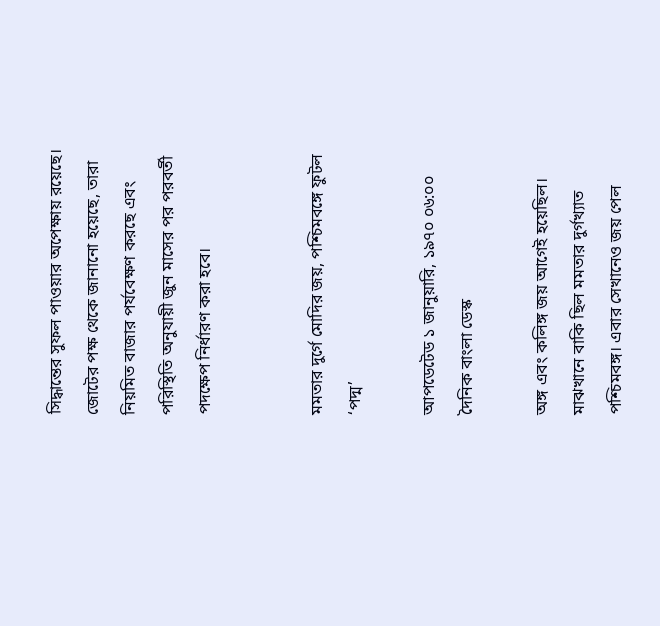সিদ্ধান্তের সুফল পাওয়ার অপেক্ষায় রয়েছে। জোটের পক্ষ থেকে জানানো হয়েছে, তারা নিয়মিত বাজার পর্যবেক্ষণ করছে এবং পরিস্থিতি অনুযায়ী জুন মাসের পর পরবর্তী পদক্ষেপ নির্ধারণ করা হবে।


মমতার দুর্গে মোদির জয়, পশ্চিমবঙ্গে ফুটল ‘পদ্ম’

আপডেটেড ১ জানুয়ারি, ১৯৭০ ০৬:০০
দৈনিক বাংলা ডেস্ক

অঙ্গ এবং কলিঙ্গ জয় আগেই হয়েছিল। মাঝখানে বাকি ছিল মমতার দুর্গখ্যাত পশ্চিমবঙ্গ। এবার সেখানেও জয় পেল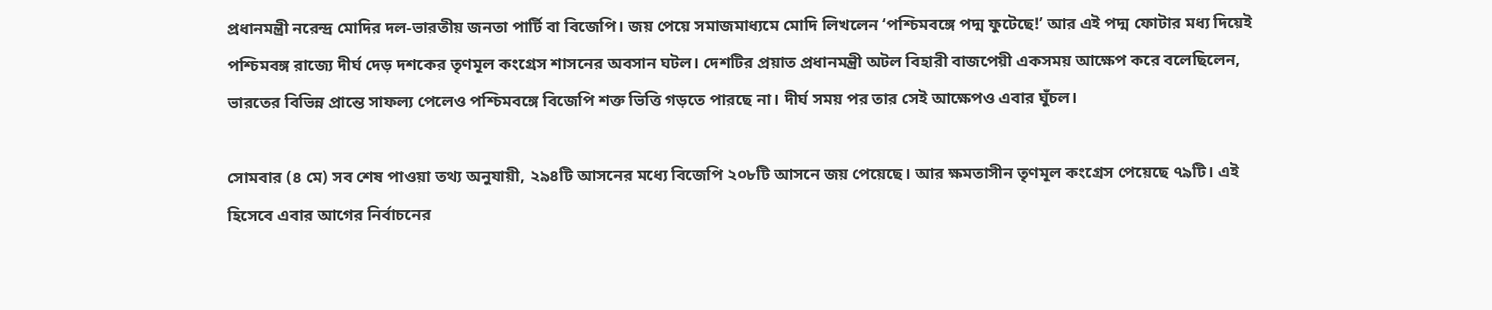প্রধানমন্ত্রী নরেন্দ্র মোদির দল-ভারতীয় জনতা পার্টি বা বিজেপি। জয় পেয়ে সমাজমাধ্যমে মোদি লিখলেন ‘পশ্চিমবঙ্গে পদ্ম ফুটেছে!’ আর এই পদ্ম ফোটার মধ্য দিয়েই পশ্চিমবঙ্গ রাজ্যে দীর্ঘ দেড় দশকের তৃণমূল কংগ্রেস শাসনের অবসান ঘটল। দেশটির প্রয়াত প্রধানমন্ত্রী অটল বিহারী বাজপেয়ী একসময় আক্ষেপ করে বলেছিলেন, ভারতের বিভিন্ন প্রান্তে সাফল্য পেলেও পশ্চিমবঙ্গে বিজেপি শক্ত ভিত্তি গড়তে পারছে না। দীর্ঘ সময় পর তার সেই আক্ষেপও এবার ঘুঁচল।

সোমবার (৪ মে) সব শেষ পাওয়া তথ্য অনুযায়ী, ২৯৪টি আসনের মধ্যে বিজেপি ২০৮টি আসনে জয় পেয়েছে। আর ক্ষমতাসীন তৃণমূল কংগ্রেস পেয়েছে ৭৯টি। এই হিসেবে এবার আগের নির্বাচনের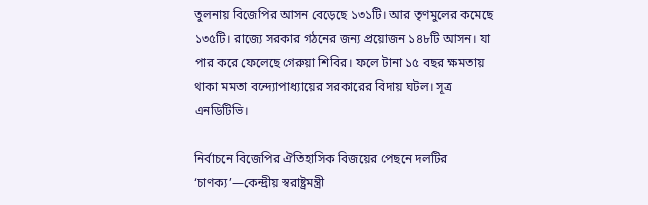তুলনায় বিজেপির আসন বেড়েছে ১৩১টি। আর তৃণমুলের কমেছে ১৩৫টি। রাজ্যে সরকার গঠনের জন্য প্রয়োজন ১৪৮টি আসন। যা পার করে ফেলেছে গেরুয়া শিবির। ফলে টানা ১৫ বছর ক্ষমতায় থাকা মমতা বন্দ্যোপাধ্যায়ের সরকারের বিদায় ঘটল। সূত্র এনডিটিভি।

নির্বাচনে বিজেপির ঐতিহাসিক বিজয়ের পেছনে দলটির ‘চাণক্য’—কেন্দ্রীয় স্বরাষ্ট্রমন্ত্রী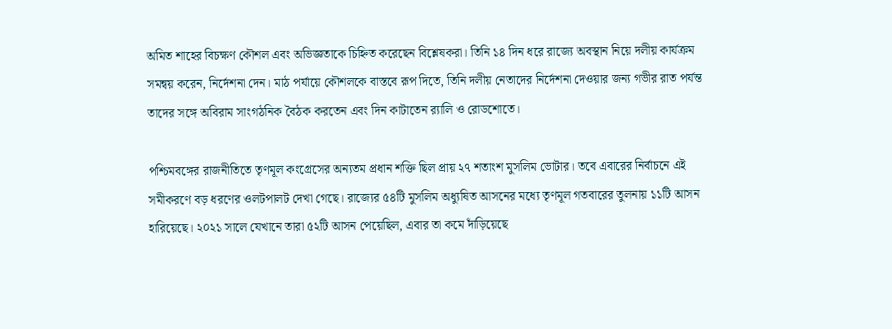অমিত শাহের বিচক্ষণ কৌশল এবং অভিজ্ঞতাকে চিহ্নিত করেছেন বিশ্লেষকরা। তিনি ১৪ দিন ধরে রাজ্যে অবস্থান নিয়ে দলীয় কার্যক্রম সমন্বয় করেন, নির্দেশনা দেন। মাঠ পর্যায়ে কৌশলকে বাস্তবে রূপ দিতে, তিনি দলীয় নেতাদের নির্দেশনা দেওয়ার জন্য গভীর রাত পর্যন্ত তাদের সঙ্গে অবিরাম সাংগঠনিক বৈঠক করতেন এবং দিন কাটাতেন র‍্যালি ও রোডশোতে।

পশ্চিমবঙ্গের রাজনীতিতে তৃণমূল কংগ্রেসের অন্যতম প্রধান শক্তি ছিল প্রায় ২৭ শতাংশ মুসলিম ভোটার। তবে এবারের নির্বাচনে এই সমীকরণে বড় ধরণের ওলটপালট দেখা গেছে। রাজ্যের ৫৪টি মুসলিম অধ্যুষিত আসনের মধ্যে তৃণমূল গতবারের তুলনায় ১১টি আসন হারিয়েছে। ২০২১ সালে যেখানে তারা ৫২টি আসন পেয়েছিল, এবার তা কমে দাঁড়িয়েছে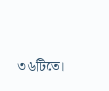৩৬টিতে।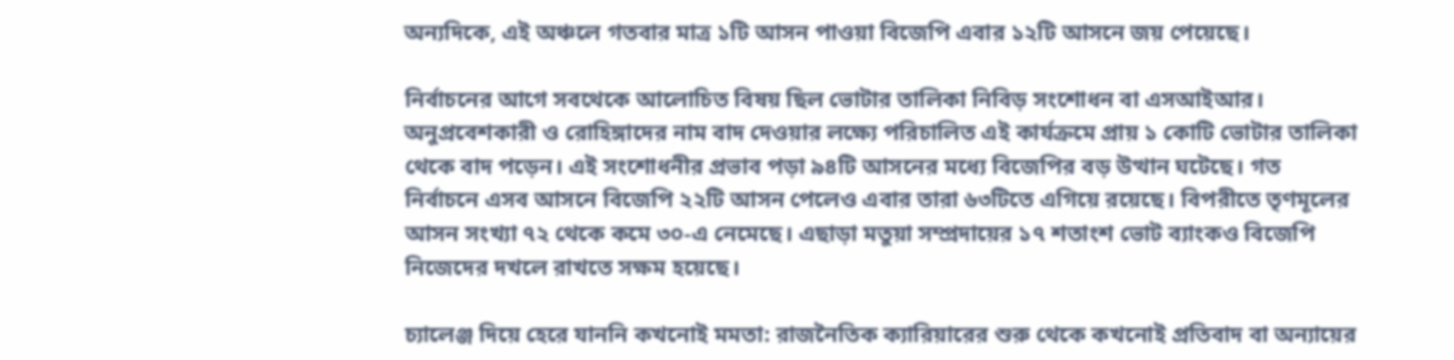অন্যদিকে, এই অঞ্চলে গতবার মাত্র ১টি আসন পাওয়া বিজেপি এবার ১২টি আসনে জয় পেয়েছে।

নির্বাচনের আগে সবথেকে আলোচিত বিষয় ছিল ভোটার তালিকা নিবিড় সংশোধন বা এসআইআর। অনুপ্রবেশকারী ও রোহিঙ্গাদের নাম বাদ দেওয়ার লক্ষ্যে পরিচালিত এই কার্যক্রমে প্রায় ১ কোটি ভোটার তালিকা থেকে বাদ পড়েন। এই সংশোধনীর প্রভাব পড়া ৯৪টি আসনের মধ্যে বিজেপির বড় উত্থান ঘটেছে। গত নির্বাচনে এসব আসনে বিজেপি ২২টি আসন পেলেও এবার তারা ৬৩টিতে এগিয়ে রয়েছে। বিপরীতে তৃণমূলের আসন সংখ্যা ৭২ থেকে কমে ৩০-এ নেমেছে। এছাড়া মতুয়া সম্প্রদায়ের ১৭ শতাংশ ভোট ব্যাংকও বিজেপি নিজেদের দখলে রাখতে সক্ষম হয়েছে।

চ্যালেঞ্জ দিয়ে হেরে যাননি কখনোই মমতা: রাজনৈতিক ক্যারিয়ারের শুরু থেকে কখনোই প্রতিবাদ বা অন্যায়ের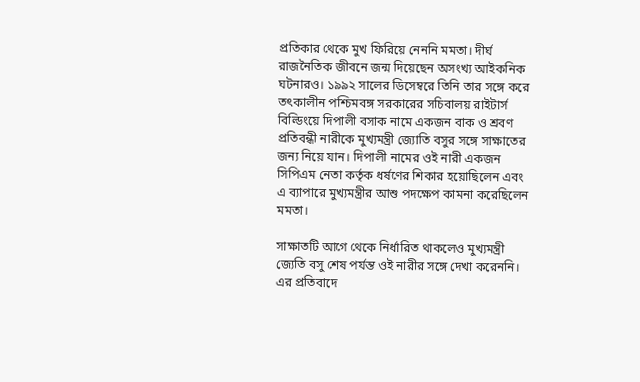প্রতিকার থেকে মুখ ফিরিয়ে নেননি মমতা। দীর্ঘ রাজনৈতিক জীবনে জন্ম দিয়েছেন অসংখ্য আইকনিক ঘটনারও। ১৯৯২ সালের ডিসেম্বরে তিনি তার সঙ্গে করে তৎকালীন পশ্চিমবঙ্গ সরকারের সচিবালয় রাইটার্স বিল্ডিংয়ে দিপালী বসাক নামে একজন বাক ও শ্রবণ প্রতিবন্ধী নারীকে মুখ্যমন্ত্রী জ্যোতি বসুর সঙ্গে সাক্ষাতের জন্য নিয়ে যান। দিপালী নামের ওই নারী একজন সিপিএম নেতা কর্তৃক ধর্ষণের শিকার হয়োছিলেন এবং এ ব্যাপারে মুখ্যমন্ত্রীর আশু পদক্ষেপ কামনা করেছিলেন মমতা।

সাক্ষাতটি আগে থেকে নির্ধারিত থাকলেও মুখ্যমন্ত্রী জ্যেতি বসু শেষ পর্যন্ত ওই নারীর সঙ্গে দেখা করেননি। এর প্রতিবাদে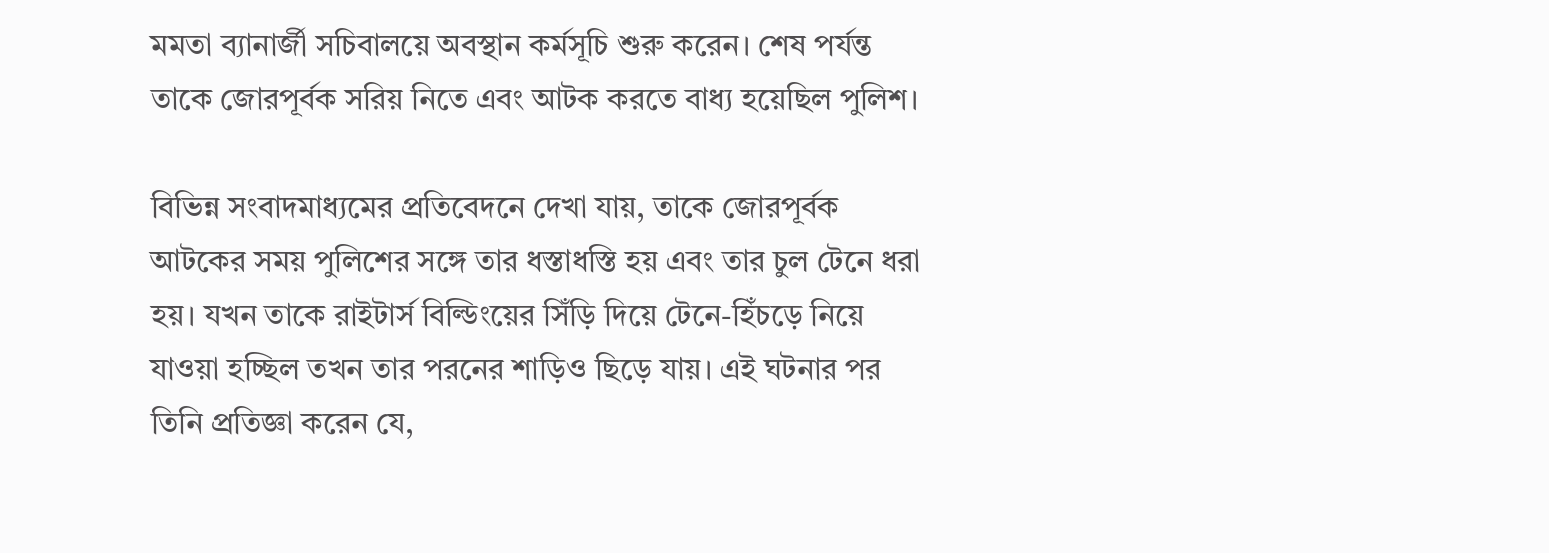মমতা ব্যানার্জী সচিবালয়ে অবস্থান কর্মসূচি শুরু করেন। শেষ পর্যন্ত তাকে জোরপূর্বক সরিয় নিতে এবং আটক করতে বাধ্য হয়েছিল পুলিশ।

বিভিন্ন সংবাদমাধ্যমের প্রতিবেদনে দেখা যায়, তাকে জোরপূর্বক আটকের সময় পুলিশের সঙ্গে তার ধস্তাধস্তি হয় এবং তার চুল টেনে ধরা হয়। যখন তাকে রাইটার্স বিল্ডিংয়ের সিঁড়ি দিয়ে টেনে-হিঁচড়ে নিয়ে যাওয়া হচ্ছিল তখন তার পরনের শাড়িও ছিড়ে যায়। এই ঘটনার পর তিনি প্রতিজ্ঞা করেন যে,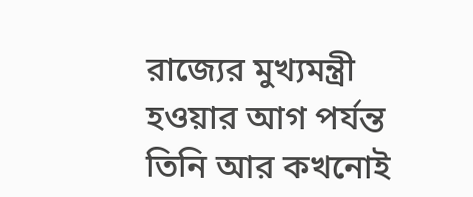রাজ্যের মুখ্যমন্ত্রী হওয়ার আগ পর্যন্ত তিনি আর কখনোই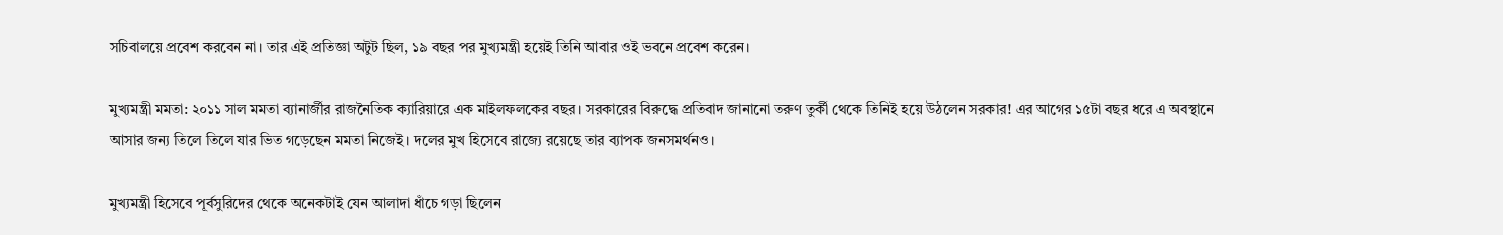সচিবালয়ে প্রবেশ করবেন না। তার এই প্রতিজ্ঞা অটুট ছিল, ১৯ বছর পর মুখ্যমন্ত্রী হয়েই তিনি আবার ওই ভবনে প্রবেশ করেন।

মুখ্যমন্ত্রী মমতা: ২০১১ সাল মমতা ব্যানার্জীর রাজনৈতিক ক্যারিয়ারে এক মাইলফলকের বছর। সরকারের বিরুদ্ধে প্রতিবাদ জানানো তরুণ তুর্কী থেকে তিনিই হয়ে উঠলেন সরকার! এর আগের ১৫টা বছর ধরে এ অবস্থানে আসার জন্য তিলে তিলে যার ভিত গড়েছেন মমতা নিজেই। দলের মুখ হিসেবে রাজ্যে রয়েছে তার ব্যাপক জনসমর্থনও।

মুখ্যমন্ত্রী হিসেবে পূর্বসুরিদের থেকে অনেকটাই যেন আলাদা ধাঁচে গড়া ছিলেন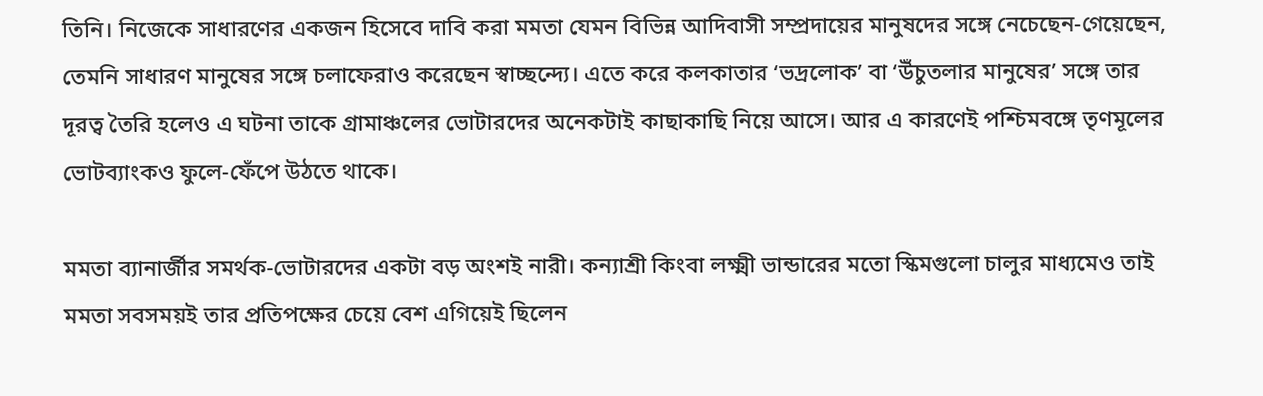তিনি। নিজেকে সাধারণের একজন হিসেবে দাবি করা মমতা যেমন বিভিন্ন আদিবাসী সম্প্রদায়ের মানুষদের সঙ্গে নেচেছেন-গেয়েছেন, তেমনি সাধারণ মানুষের সঙ্গে চলাফেরাও করেছেন স্বাচ্ছন্দ্যে। এতে করে কলকাতার ‘ভদ্রলোক’ বা ‘উঁচুতলার মানুষের’ সঙ্গে তার দূরত্ব তৈরি হলেও এ ঘটনা তাকে গ্রামাঞ্চলের ভোটারদের অনেকটাই কাছাকাছি নিয়ে আসে। আর এ কারণেই পশ্চিমবঙ্গে তৃণমূলের ভোটব্যাংকও ফুলে-ফেঁপে উঠতে থাকে।

মমতা ব্যানার্জীর সমর্থক-ভোটারদের একটা বড় অংশই নারী। কন্যাশ্রী কিংবা লক্ষ্মী ভান্ডারের মতো স্কিমগুলো চালুর মাধ্যমেও তাই মমতা সবসময়ই তার প্রতিপক্ষের চেয়ে বেশ এগিয়েই ছিলেন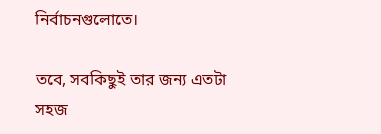নির্বাচনগুলোতে।

তবে, সবকিছুই তার জন্য এতটা সহজ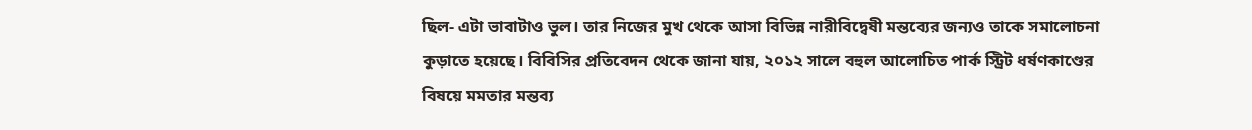ছিল- এটা ভাবাটাও ভুল। তার নিজের মুখ থেকে আসা বিভিন্ন নারীবিদ্বেষী মন্তব্যের জন্যও তাকে সমালোচনা কুড়াতে হয়েছে। বিবিসির প্রতিবেদন থেকে জানা যায়, ২০১২ সালে বহুল আলোচিত পার্ক স্ট্রিট ধর্ষণকাণ্ডের বিষয়ে মমতার মন্তব্য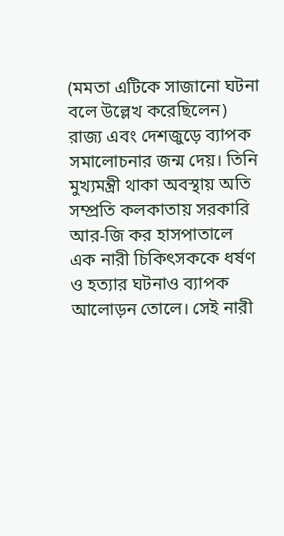(মমতা এটিকে সাজানো ঘটনা বলে উল্লেখ করেছিলেন) রাজ্য এবং দেশজুড়ে ব্যাপক সমালোচনার জন্ম দেয়। তিনি মুখ্যমন্ত্রী থাকা অবস্থায় অতি সম্প্রতি কলকাতায় সরকারি আর-জি কর হাসপাতালে এক নারী চিকিৎসককে ধর্ষণ ও হত্যার ঘটনাও ব্যাপক আলোড়ন তোলে। সেই নারী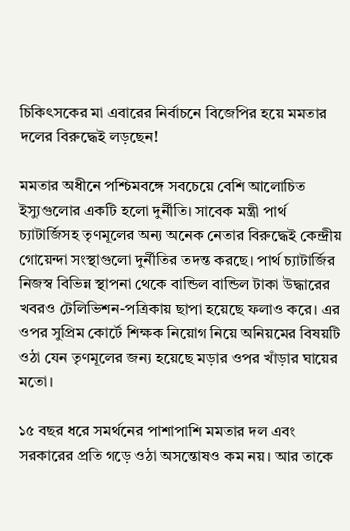চিকিৎসকের মা এবারের নির্বাচনে বিজেপির হয়ে মমতার দলের বিরুদ্ধেই লড়ছেন!

মমতার অধীনে পশ্চিমবঙ্গে সবচেয়ে বেশি আলোচিত ইস্যুগুলোর একটি হলো দুর্নীতি। সাবেক মন্ত্রী পার্থ চ্যাটার্জিসহ তৃণমূলের অন্য অনেক নেতার বিরুদ্ধেই কেন্দ্রীয় গোয়েন্দা সংস্থাগুলো দুর্নীতির তদন্ত করছে। পার্থ চ্যাটার্জির নিজস্ব বিভিন্ন স্থাপনা থেকে বান্ডিল বান্ডিল টাকা উদ্ধারের খবরও টেলিভিশন-পত্রিকায় ছাপা হয়েছে ফলাও করে। এর ওপর সুপ্রিম কোর্টে শিক্ষক নিয়োগ নিয়ে অনিয়মের বিষয়টি ওঠা যেন তৃণমূলের জন্য হয়েছে মড়ার ওপর খাঁড়ার ঘায়ের মতো।

১৫ বছর ধরে সমর্থনের পাশাপাশি মমতার দল এবং সরকারের প্রতি গড়ে ওঠা অসন্তোষও কম নয়। আর তাকে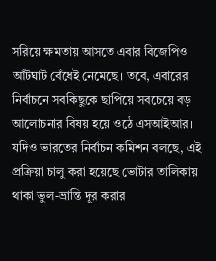সরিয়ে ক্ষমতায় আসতে এবার বিজেপিও আঁটঘাট বেঁধেই নেমেছে। তবে, এবারের নির্বাচনে সবকিছুকে ছাপিয়ে সবচেয়ে বড় আলোচনার বিষয় হয়ে ওঠে এসআইআর। যদিও ভারতের নির্বাচন কমিশন বলছে, এই প্রক্রিয়া চালু করা হয়েছে ভোটার তালিকায় থাকা ভুল-ভ্রান্তি দূর করার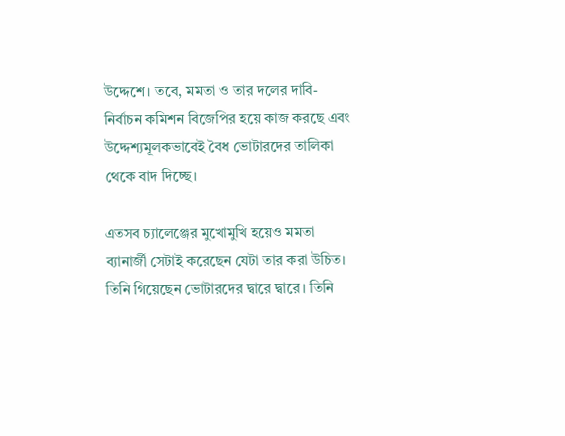উদ্দেশে। তবে, মমতা ও তার দলের দাবি- নির্বাচন কমিশন বিজেপির হয়ে কাজ করছে এবং উদ্দেশ্যমূলকভাবেই বৈধ ভোটারদের তালিকা থেকে বাদ দিচ্ছে।

এতসব চ্যালেঞ্জের মুখোমুখি হয়েও মমতা ব্যানার্জী সেটাই করেছেন যেটা তার করা উচিত। তিনি গিয়েছেন ভোটারদের দ্বারে দ্বারে। তিনি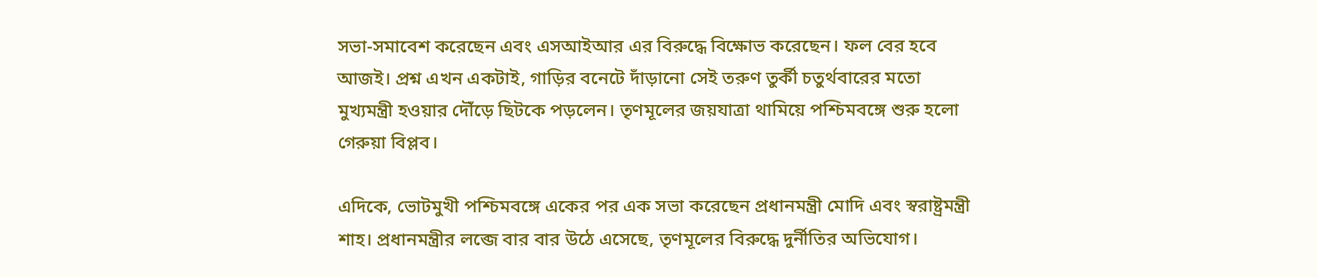সভা-সমাবেশ করেছেন এবং এসআইআর এর বিরুদ্ধে বিক্ষোভ করেছেন। ফল বের হবে আজই। প্রশ্ন এখন একটাই, গাড়ির বনেটে দাঁড়ানো সেই তরুণ তুর্কী চতুর্থবারের মতো মুখ্যমন্ত্রী হওয়ার দৌঁড়ে ছিটকে পড়লেন। তৃণমূলের জয়যাত্রা থামিয়ে পশ্চিমবঙ্গে শুরু হলো গেরুয়া বিপ্লব।

এদিকে, ভোটমুখী পশ্চিমবঙ্গে একের পর এক সভা করেছেন প্রধানমন্ত্রী মোদি এবং স্বরাষ্ট্রমন্ত্রী শাহ। প্রধানমন্ত্রীর লব্জে বার বার উঠে এসেছে, তৃণমূলের বিরুদ্ধে দুর্নীতির অভিযোগ।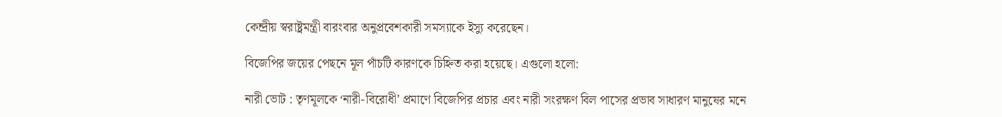কেন্দ্রীয় স্বরাষ্ট্রমন্ত্রী বারংবার অনুপ্রবেশকারী সমস্যাকে ইস্যু করেছেন।

বিজেপির জয়ের পেছনে মূল পাঁচটি কারণকে চিহ্নিত করা হয়েছে। এগুলো হলো:

নারী ভোট : তৃণমূলকে ‘নারী-বিরোধী’ প্রমাণে বিজেপির প্রচার এবং নারী সংরক্ষণ বিল পাসের প্রভাব সাধারণ মানুষের মনে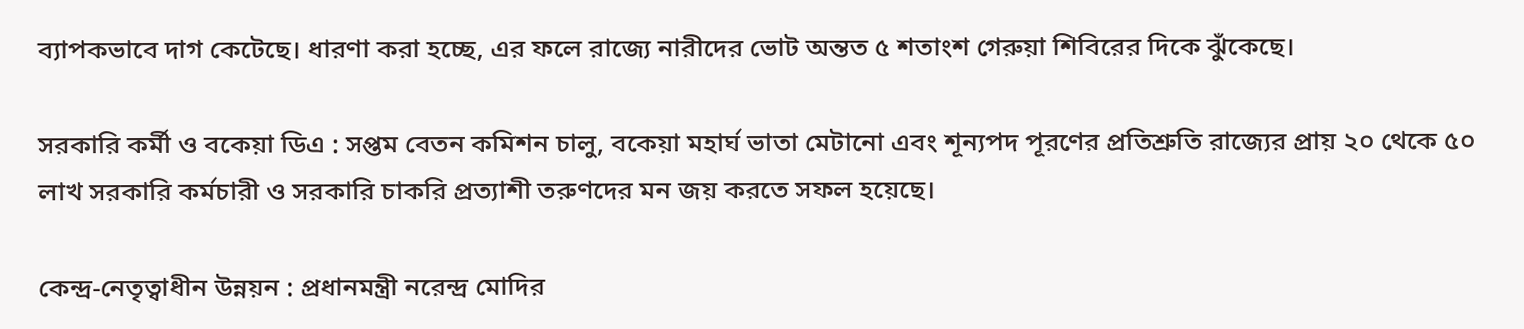ব্যাপকভাবে দাগ কেটেছে। ধারণা করা হচ্ছে, এর ফলে রাজ্যে নারীদের ভোট অন্তত ৫ শতাংশ গেরুয়া শিবিরের দিকে ঝুঁকেছে।

সরকারি কর্মী ও বকেয়া ডিএ : সপ্তম বেতন কমিশন চালু, বকেয়া মহার্ঘ ভাতা মেটানো এবং শূন্যপদ পূরণের প্রতিশ্রুতি রাজ্যের প্রায় ২০ থেকে ৫০ লাখ সরকারি কর্মচারী ও সরকারি চাকরি প্রত্যাশী তরুণদের মন জয় করতে সফল হয়েছে।

কেন্দ্র-নেতৃত্বাধীন উন্নয়ন : প্রধানমন্ত্রী নরেন্দ্র মোদির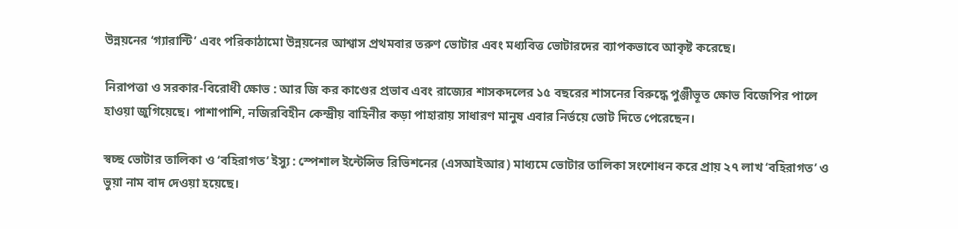উন্নয়নের ‘গ্যারান্টি’ এবং পরিকাঠামো উন্নয়নের আশ্বাস প্রথমবার তরুণ ভোটার এবং মধ্যবিত্ত ভোটারদের ব্যাপকভাবে আকৃষ্ট করেছে।

নিরাপত্তা ও সরকার-বিরোধী ক্ষোভ : আর জি কর কাণ্ডের প্রভাব এবং রাজ্যের শাসকদলের ১৫ বছরের শাসনের বিরুদ্ধে পুঞ্জীভূত ক্ষোভ বিজেপির পালে হাওয়া জুগিয়েছে। পাশাপাশি, নজিরবিহীন কেন্দ্রীয় বাহিনীর কড়া পাহারায় সাধারণ মানুষ এবার নির্ভয়ে ভোট দিতে পেরেছেন।

স্বচ্ছ ভোটার তালিকা ও ‘বহিরাগত’ ইস্যু : স্পেশাল ইন্টেন্সিভ রিভিশনের (এসআইআর) মাধ্যমে ভোটার তালিকা সংশোধন করে প্রায় ২৭ লাখ ‘বহিরাগত’ ও ভুয়া নাম বাদ দেওয়া হয়েছে।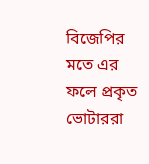বিজেপির মতে এর ফলে প্রকৃত ভোটাররা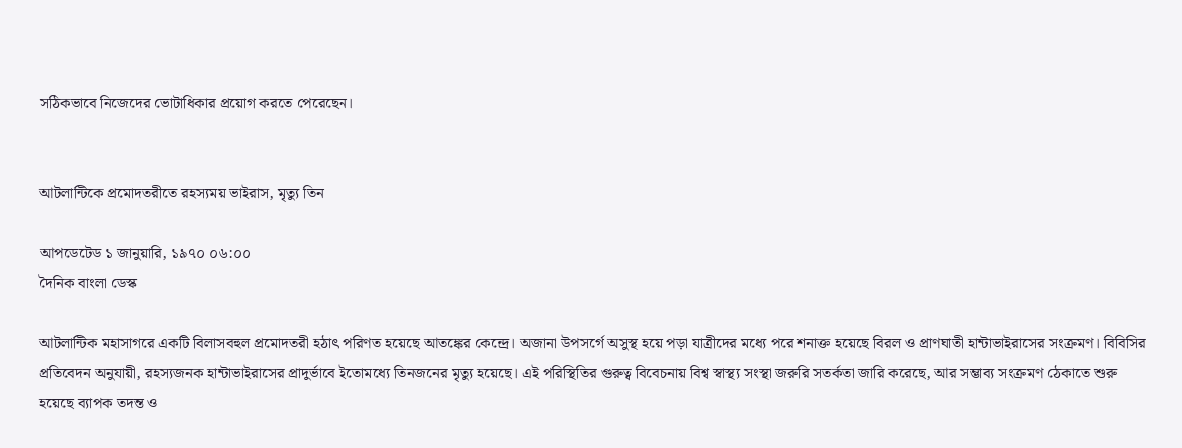সঠিকভাবে নিজেদের ভোটাধিকার প্রয়োগ করতে পেরেছেন।


আটলান্টিকে প্রমোদতরীতে রহস্যময় ভাইরাস, মৃত্যু তিন

আপডেটেড ১ জানুয়ারি, ১৯৭০ ০৬:০০
দৈনিক বাংলা ডেস্ক

আটলান্টিক মহাসাগরে একটি বিলাসবহুল প্রমোদতরী হঠাৎ পরিণত হয়েছে আতঙ্কের কেন্দ্রে। অজানা উপসর্গে অসুস্থ হয়ে পড়া যাত্রীদের মধ্যে পরে শনাক্ত হয়েছে বিরল ও প্রাণঘাতী হান্টাভাইরাসের সংক্রমণ। বিবিসির প্রতিবেদন অনুযায়ী, রহস্যজনক হান্টাভাইরাসের প্রাদুর্ভাবে ইতোমধ্যে তিনজনের মৃত্যু হয়েছে। এই পরিস্থিতির গুরুত্ব বিবেচনায় বিশ্ব স্বাস্থ্য সংস্থা জরুরি সতর্কতা জারি করেছে, আর সম্ভাব্য সংক্রমণ ঠেকাতে শুরু হয়েছে ব্যাপক তদন্ত ও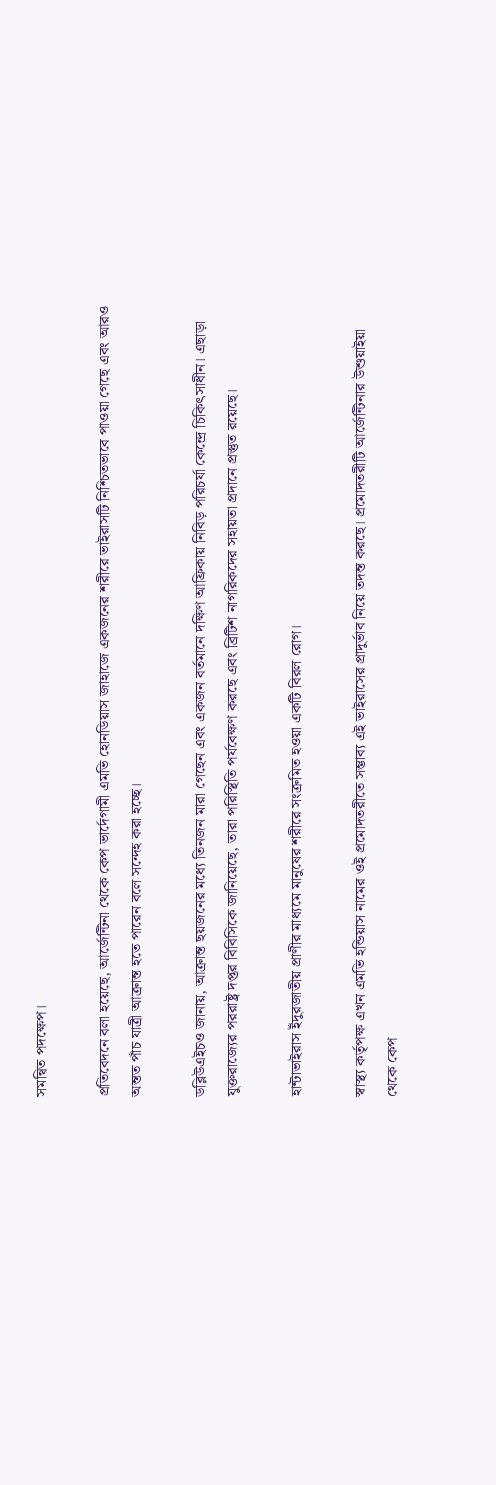সমন্বিত পদক্ষেপ।

প্রতিবেদনে বলা হয়েছে, আর্জেন্টিনা থেকে কেপ ভার্দেগামী এমভি হোনডিয়াস জাহাজে একজনের শরীরে ভাইরাসটি নিশ্চিতভাবে পাওয়া গেছে এবং আরও অন্তত পাঁচ যাত্রী আক্রান্ত হতে পারেন বলে সন্দেহ করা হচ্ছে।

ডব্লিউএইচও জানায়, আক্রান্ত ছয়জনের মধ্যে তিনজন মারা গেছেন এবং একজন বর্তমানে দক্ষিণ আফ্রিকায় নিবিড় পরিচর্যা কেন্দ্রে চিকিৎসাধীন। এছাড়া যুক্তরাজ্যের পররাষ্ট্র দপ্তর বিবিসিকে জানিয়েছে, তারা পরিস্থিতি পর্যবেক্ষণ করছে এবং ব্রিটিশ নাগরিকদের সহায়তা প্রদানে প্রস্তুত রয়েছে।

হান্টাভাইরাস ইঁদুরজাতীয় প্রাণীর মাধ্যমে মানুষের শরীরে সংক্রমিত হওয়া একটি বিরল রোগ।

স্বাস্থ্য কর্তৃপক্ষ এখন এমভি হন্ডিয়াস নামের ওই প্রমোদতরীতে সম্ভাব্য এই ভাইরাসের প্রাদুর্ভাব নিয়ে তদন্ত করছে। প্রমোদতরীটি আর্জেন্টিনার উশুয়াইয়া থেকে কেপ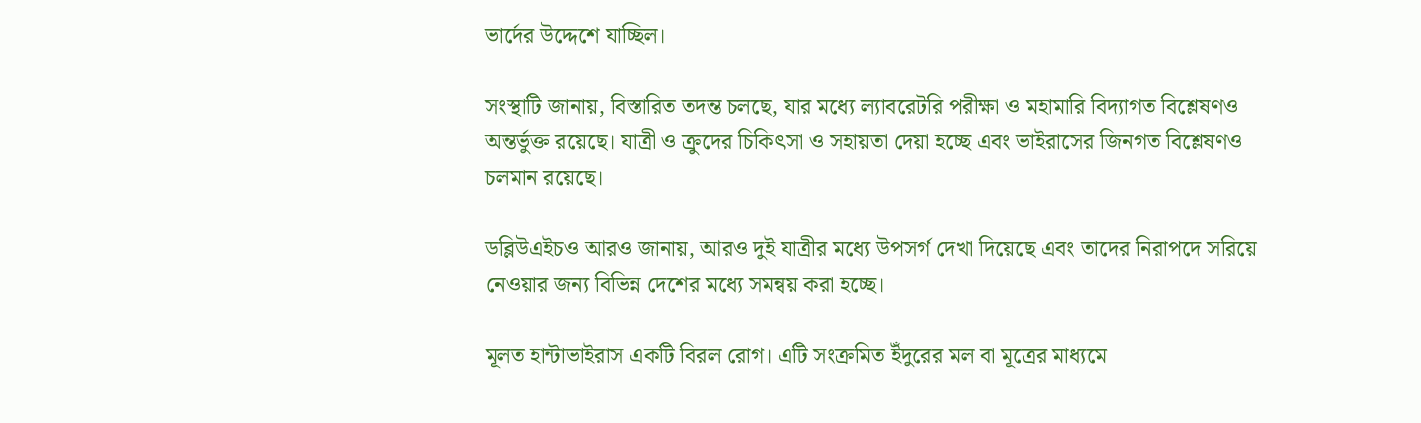ভার্দের উদ্দেশে যাচ্ছিল।

সংস্থাটি জানায়, বিস্তারিত তদন্ত চলছে, যার মধ্যে ল্যাবরেটরি পরীক্ষা ও মহামারি বিদ্যাগত বিশ্লেষণও অন্তর্ভুক্ত রয়েছে। যাত্রী ও ক্রুদের চিকিৎসা ও সহায়তা দেয়া হচ্ছে এবং ভাইরাসের জিনগত বিশ্লেষণও চলমান রয়েছে।

ডব্লিউএইচও আরও জানায়, আরও দুই যাত্রীর মধ্যে উপসর্গ দেখা দিয়েছে এবং তাদের নিরাপদে সরিয়ে নেওয়ার জন্য বিভিন্ন দেশের মধ্যে সমন্বয় করা হচ্ছে।

মূলত হান্টাভাইরাস একটি বিরল রোগ। এটি সংক্রমিত ইঁদুরের মল বা মূত্রের মাধ্যমে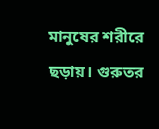মানুষের শরীরে ছড়ায়। গুরুতর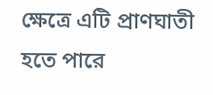ক্ষেত্রে এটি প্রাণঘাতী হতে পারে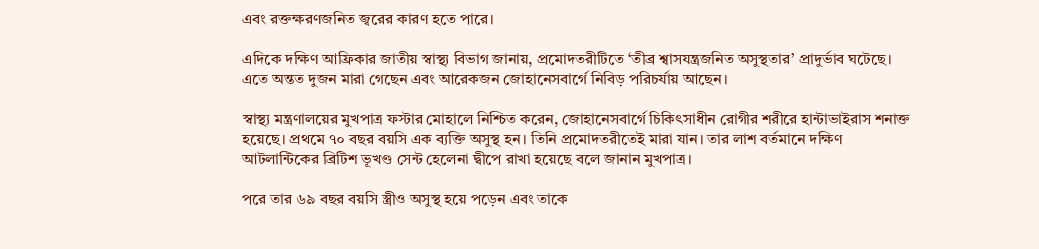এবং রক্তক্ষরণজনিত জ্বরের কারণ হতে পারে।

এদিকে দক্ষিণ আফ্রিকার জাতীয় স্বাস্থ্য বিভাগ জানায়, প্রমোদতরীটিতে ‘তীব্র শ্বাসযন্ত্রজনিত অসুস্থতার’ প্রাদুর্ভাব ঘটেছে। এতে অন্তত দুজন মারা গেছেন এবং আরেকজন জোহানেসবার্গে নিবিড় পরিচর্যায় আছেন।

স্বাস্থ্য মন্ত্রণালয়ের মুখপাত্র ফস্টার মোহালে নিশ্চিত করেন, জোহানেসবার্গে চিকিৎসাধীন রোগীর শরীরে হান্টাভাইরাস শনাক্ত হয়েছে। প্রথমে ৭০ বছর বয়সি এক ব্যক্তি অসুস্থ হন। তিনি প্রমোদতরীতেই মারা যান। তার লাশ বর্তমানে দক্ষিণ আটলান্টিকের ব্রিটিশ ভূখণ্ড সেন্ট হেলেনা দ্বীপে রাখা হয়েছে বলে জানান মুখপাত্র।

পরে তার ৬৯ বছর বয়সি স্ত্রীও অসুস্থ হয়ে পড়েন এবং তাকে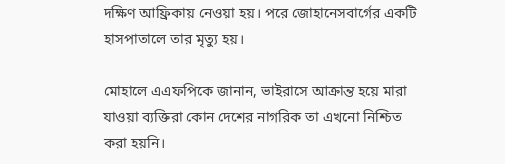দক্ষিণ আফ্রিকায় নেওয়া হয়। পরে জোহানেসবার্গের একটি হাসপাতালে তার মৃত্যু হয়।

মোহালে এএফপিকে জানান, ভাইরাসে আক্রান্ত হয়ে মারা যাওয়া ব্যক্তিরা কোন দেশের নাগরিক তা এখনো নিশ্চিত করা হয়নি।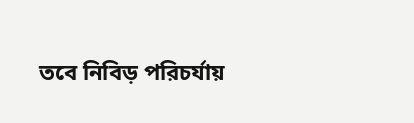তবে নিবিড় পরিচর্যায়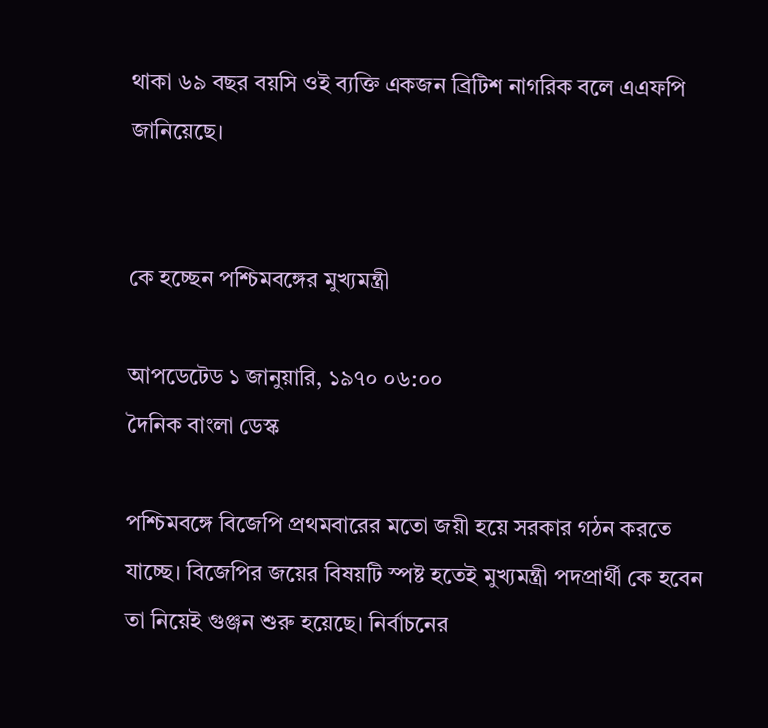থাকা ৬৯ বছর বয়সি ওই ব্যক্তি একজন ব্রিটিশ নাগরিক বলে এএফপি জানিয়েছে।


কে হচ্ছেন পশ্চিমবঙ্গের মুখ্যমন্ত্রী

আপডেটেড ১ জানুয়ারি, ১৯৭০ ০৬:০০
দৈনিক বাংলা ডেস্ক

পশ্চিমবঙ্গে বিজেপি প্রথমবারের মতো জয়ী হয়ে সরকার গঠন করতে যাচ্ছে। বিজেপির জয়ের বিষয়টি স্পষ্ট হতেই মুখ্যমন্ত্রী পদপ্রার্থী কে হবেন তা নিয়েই গুঞ্জন শুরু হয়েছে। নির্বাচনের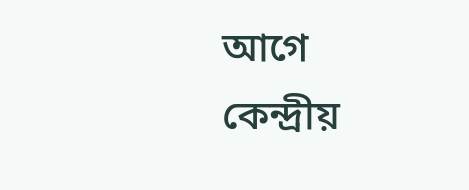আগে কেন্দ্রীয়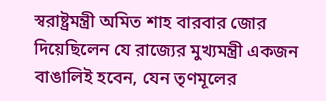স্বরাষ্ট্রমন্ত্রী অমিত শাহ বারবার জোর দিয়েছিলেন যে রাজ্যের মুখ্যমন্ত্রী একজন বাঙালিই হবেন, যেন তৃণমূলের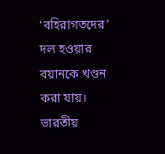‘বহিরাগতদের’ দল হওয়ার বয়ানকে খণ্ডন করা যায়। ভারতীয়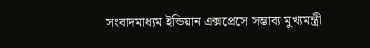সংবাদমাধ্যম ইন্ডিয়ান এক্সপ্রেসে সম্ভাব্য মুখ্যমন্ত্রী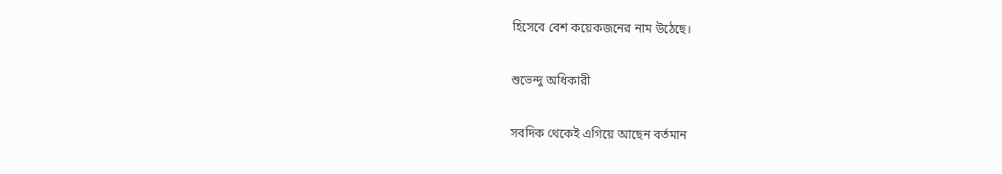হিসেবে বেশ কয়েকজনের নাম উঠেছে।

শুভেন্দু অধিকারী

সবদিক থেকেই এগিয়ে আছেন বর্তমান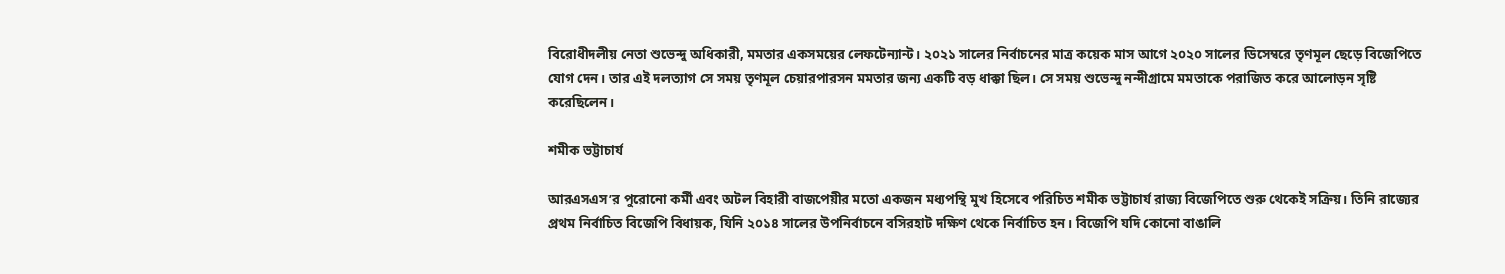বিরোধীদলীয় নেতা শুভেন্দু অধিকারী, মমতার একসময়ের লেফটেন্যান্ট। ২০২১ সালের নির্বাচনের মাত্র কয়েক মাস আগে ২০২০ সালের ডিসেম্বরে তৃণমূল ছেড়ে বিজেপিতে যোগ দেন। তার এই দলত্যাগ সে সময় তৃণমূল চেয়ারপারসন মমতার জন্য একটি বড় ধাক্কা ছিল। সে সময় শুভেন্দু নন্দীগ্রামে মমতাকে পরাজিত করে আলোড়ন সৃষ্টি করেছিলেন।

শমীক ভট্টাচার্য

আরএসএস’র পুরোনো কর্মী এবং অটল বিহারী বাজপেয়ীর মতো একজন মধ্যপন্থি মুখ হিসেবে পরিচিত শমীক ভট্টাচার্য রাজ্য বিজেপিতে শুরু থেকেই সক্রিয়। তিনি রাজ্যের প্রথম নির্বাচিত বিজেপি বিধায়ক, যিনি ২০১৪ সালের উপনির্বাচনে বসিরহাট দক্ষিণ থেকে নির্বাচিত হন। বিজেপি যদি কোনো বাঙালি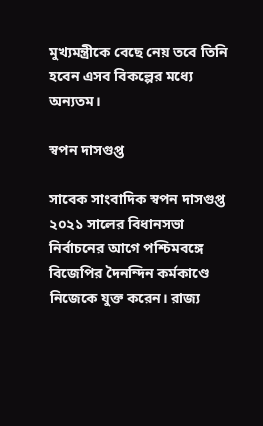মুখ্যমন্ত্রীকে বেছে নেয় তবে তিনি হবেন এসব বিকল্পের মধ্যে অন্যতম।

স্বপন দাসগুপ্ত

সাবেক সাংবাদিক স্বপন দাসগুপ্ত ২০২১ সালের বিধানসভা নির্বাচনের আগে পশ্চিমবঙ্গে বিজেপির দৈনন্দিন কর্মকাণ্ডে নিজেকে যুক্ত করেন। রাজ্য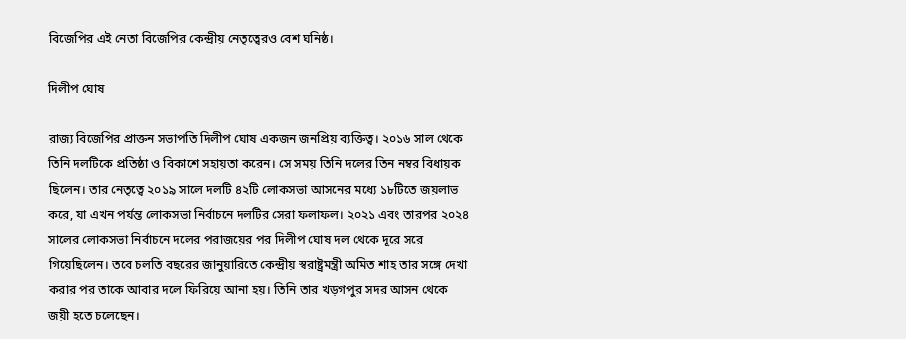বিজেপির এই নেতা বিজেপির কেন্দ্রীয় নেতৃত্বেরও বেশ ঘনিষ্ঠ।

দিলীপ ঘোষ

রাজ্য বিজেপির প্রাক্তন সভাপতি দিলীপ ঘোষ একজন জনপ্রিয় ব্যক্তিত্ব। ২০১৬ সাল থেকে তিনি দলটিকে প্রতিষ্ঠা ও বিকাশে সহায়তা করেন। সে সময় তিনি দলের তিন নম্বর বিধায়ক ছিলেন। তার নেতৃত্বে ২০১৯ সালে দলটি ৪২টি লোকসভা আসনের মধ্যে ১৮টিতে জয়লাভ করে, যা এখন পর্যন্ত লোকসভা নির্বাচনে দলটির সেরা ফলাফল। ২০২১ এবং তারপর ২০২৪ সালের লোকসভা নির্বাচনে দলের পরাজয়ের পর দিলীপ ঘোষ দল থেকে দূরে সরে গিয়েছিলেন। তবে চলতি বছরের জানুয়ারিতে কেন্দ্রীয় স্বরাষ্ট্রমন্ত্রী অমিত শাহ তার সঙ্গে দেখা করার পর তাকে আবার দলে ফিরিয়ে আনা হয়। তিনি তার খড়গপুর সদর আসন থেকে জয়ী হতে চলেছেন।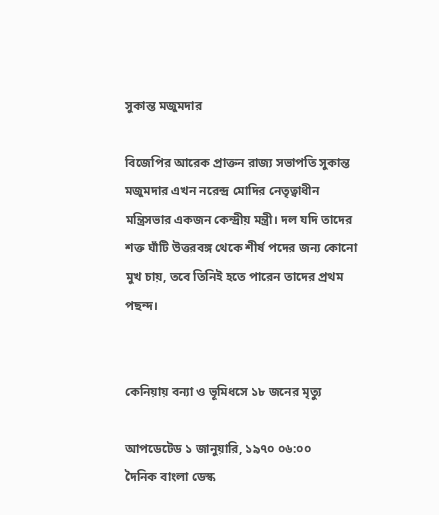সুকান্ত মজুমদার

বিজেপির আরেক প্রাক্তন রাজ্য সভাপতি সুকান্ত মজুমদার এখন নরেন্দ্র মোদির নেতৃত্বাধীন মন্ত্রিসভার একজন কেন্দ্রীয় মন্ত্রী। দল যদি তাদের শক্ত ঘাঁটি উত্তরবঙ্গ থেকে শীর্ষ পদের জন্য কোনো মুখ চায়, তবে তিনিই হতে পারেন তাদের প্রথম পছন্দ।


কেনিয়ায় বন্যা ও ভূমিধসে ১৮ জনের মৃত্যু

আপডেটেড ১ জানুয়ারি, ১৯৭০ ০৬:০০
দৈনিক বাংলা ডেস্ক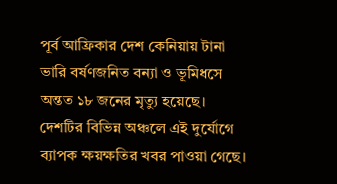পূর্ব আফ্রিকার দেশ কেনিয়ায় টানা ভারি বর্ষণজনিত বন্যা ও ভূমিধসে অন্তত ১৮ জনের মৃত্যু হয়েছে। দেশটির বিভিন্ন অঞ্চলে এই দুর্যোগে ব্যাপক ক্ষয়ক্ষতির খবর পাওয়া গেছে।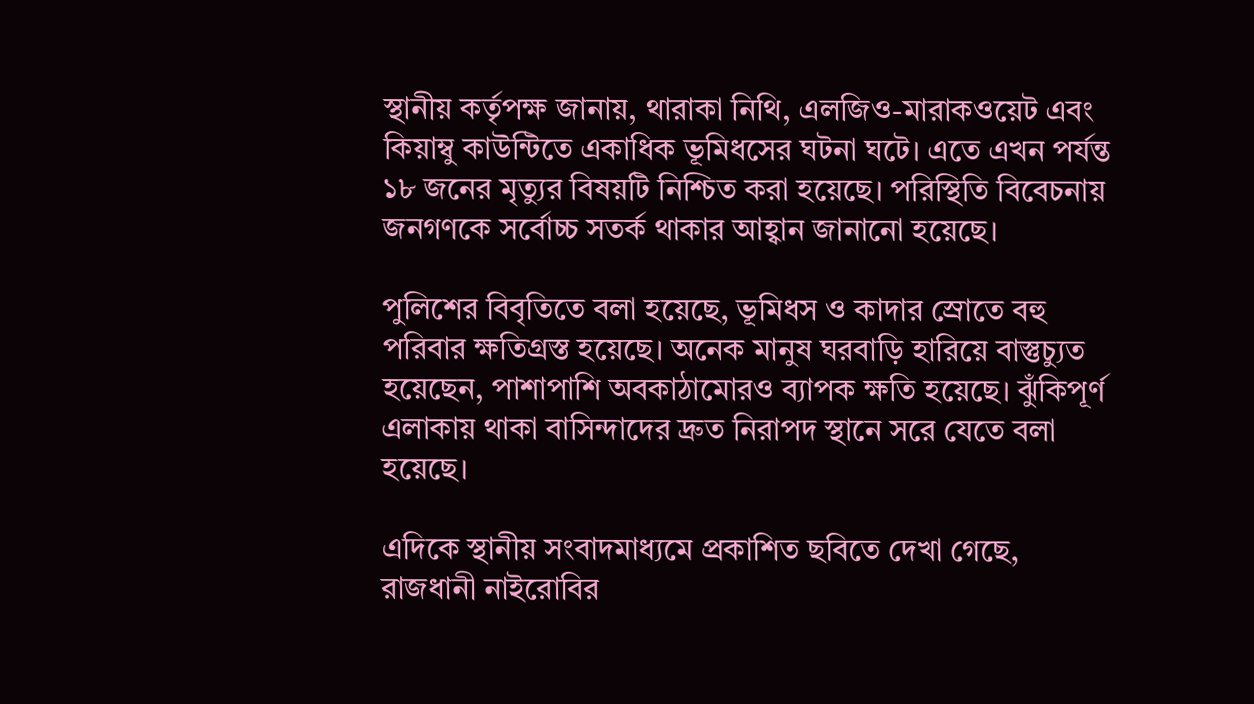স্থানীয় কর্তৃপক্ষ জানায়, থারাকা নিথি, এলজিও-মারাকওয়েট এবং কিয়াম্বু কাউন্টিতে একাধিক ভূমিধসের ঘটনা ঘটে। এতে এখন পর্যন্ত ১৮ জনের মৃত্যুর বিষয়টি নিশ্চিত করা হয়েছে। পরিস্থিতি বিবেচনায় জনগণকে সর্বোচ্চ সতর্ক থাকার আহ্বান জানানো হয়েছে।

পুলিশের বিবৃতিতে বলা হয়েছে, ভূমিধস ও কাদার স্রোতে বহু পরিবার ক্ষতিগ্রস্ত হয়েছে। অনেক মানুষ ঘরবাড়ি হারিয়ে বাস্তুচ্যুত হয়েছেন, পাশাপাশি অবকাঠামোরও ব্যাপক ক্ষতি হয়েছে। ঝুঁকিপূর্ণ এলাকায় থাকা বাসিন্দাদের দ্রুত নিরাপদ স্থানে সরে যেতে বলা হয়েছে।

এদিকে স্থানীয় সংবাদমাধ্যমে প্রকাশিত ছবিতে দেখা গেছে, রাজধানী নাইরোবির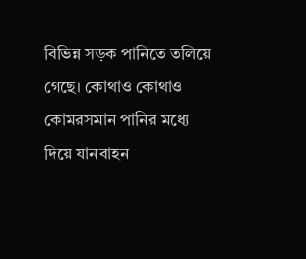বিভিন্ন সড়ক পানিতে তলিয়ে গেছে। কোথাও কোথাও কোমরসমান পানির মধ্যে দিয়ে যানবাহন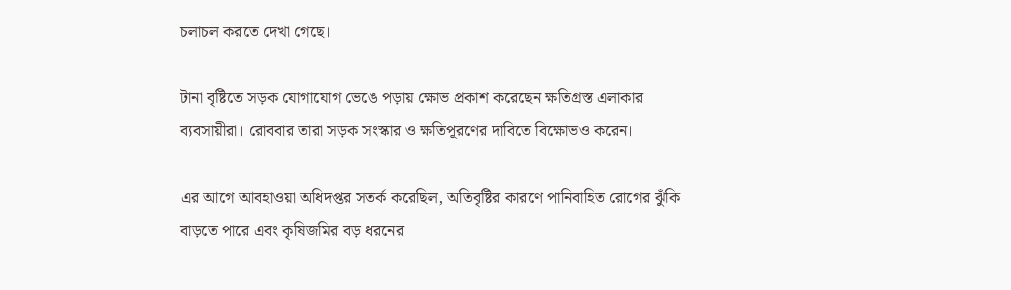চলাচল করতে দেখা গেছে।

টানা বৃষ্টিতে সড়ক যোগাযোগ ভেঙে পড়ায় ক্ষোভ প্রকাশ করেছেন ক্ষতিগ্রস্ত এলাকার ব্যবসায়ীরা। রোববার তারা সড়ক সংস্কার ও ক্ষতিপূরণের দাবিতে বিক্ষোভও করেন।

এর আগে আবহাওয়া অধিদপ্তর সতর্ক করেছিল, অতিবৃষ্টির কারণে পানিবাহিত রোগের ঝুঁকি বাড়তে পারে এবং কৃষিজমির বড় ধরনের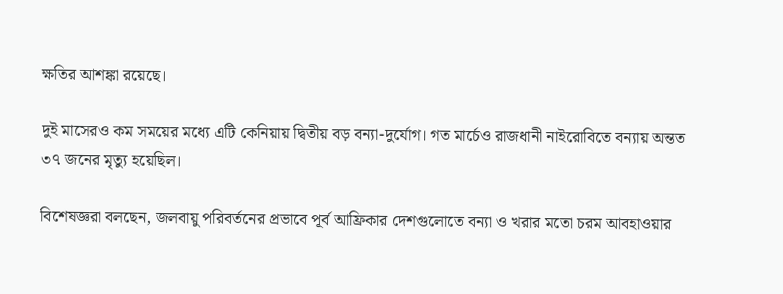ক্ষতির আশঙ্কা রয়েছে।

দুই মাসেরও কম সময়ের মধ্যে এটি কেনিয়ায় দ্বিতীয় বড় বন্যা-দুর্যোগ। গত মার্চেও রাজধানী নাইরোবিতে বন্যায় অন্তত ৩৭ জনের মৃত্যু হয়েছিল।

বিশেষজ্ঞরা বলছেন, জলবায়ু পরিবর্তনের প্রভাবে পূর্ব আফ্রিকার দেশগুলোতে বন্যা ও খরার মতো চরম আবহাওয়ার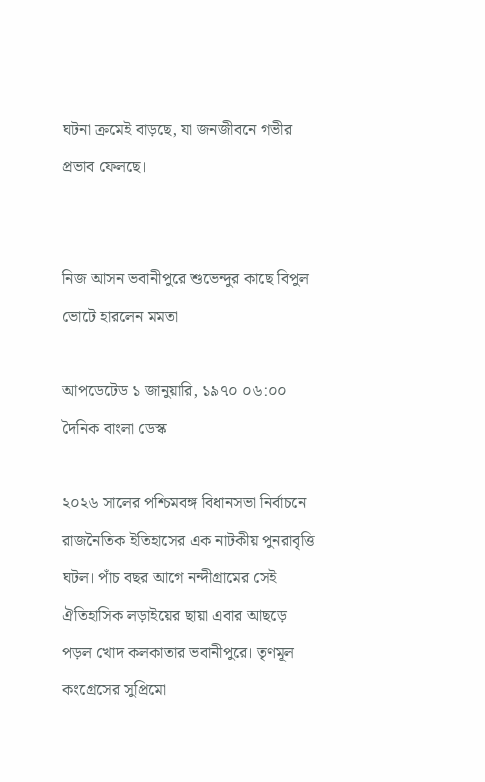ঘটনা ক্রমেই বাড়ছে, যা জনজীবনে গভীর প্রভাব ফেলছে।


নিজ আসন ভবানীপুরে শুভেন্দুর কাছে বিপুল ভোটে হারলেন মমতা

আপডেটেড ১ জানুয়ারি, ১৯৭০ ০৬:০০
দৈনিক বাংলা ডেস্ক

২০২৬ সালের পশ্চিমবঙ্গ বিধানসভা নির্বাচনে রাজনৈতিক ইতিহাসের এক নাটকীয় পুনরাবৃত্তি ঘটল। পাঁচ বছর আগে নন্দীগ্রামের সেই ঐতিহাসিক লড়াইয়ের ছায়া এবার আছড়ে পড়ল খোদ কলকাতার ভবানীপুরে। তৃণমূল কংগ্রেসের সুপ্রিমো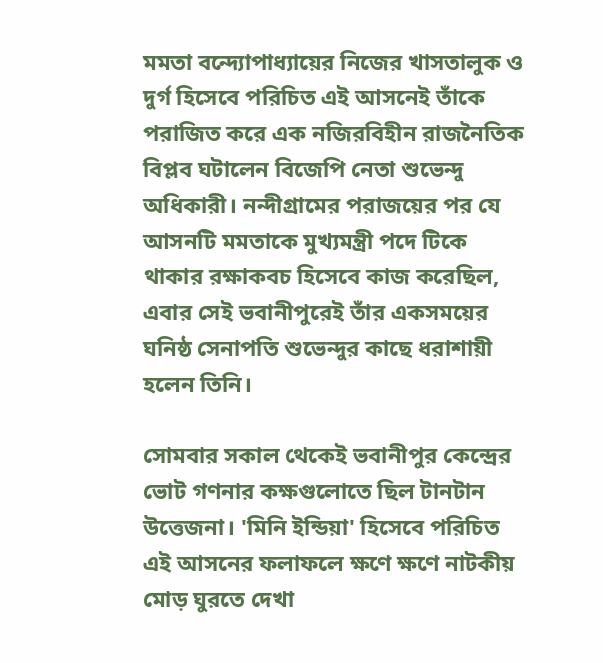মমতা বন্দ্যোপাধ্যায়ের নিজের খাসতালুক ও দুর্গ হিসেবে পরিচিত এই আসনেই তাঁকে পরাজিত করে এক নজিরবিহীন রাজনৈতিক বিপ্লব ঘটালেন বিজেপি নেতা শুভেন্দু অধিকারী। নন্দীগ্রামের পরাজয়ের পর যে আসনটি মমতাকে মুখ্যমন্ত্রী পদে টিকে থাকার রক্ষাকবচ হিসেবে কাজ করেছিল, এবার সেই ভবানীপুরেই তাঁর একসময়ের ঘনিষ্ঠ সেনাপতি শুভেন্দুর কাছে ধরাশায়ী হলেন তিনি।

সোমবার সকাল থেকেই ভবানীপুর কেন্দ্রের ভোট গণনার কক্ষগুলোতে ছিল টানটান উত্তেজনা। 'মিনি ইন্ডিয়া' হিসেবে পরিচিত এই আসনের ফলাফলে ক্ষণে ক্ষণে নাটকীয় মোড় ঘুরতে দেখা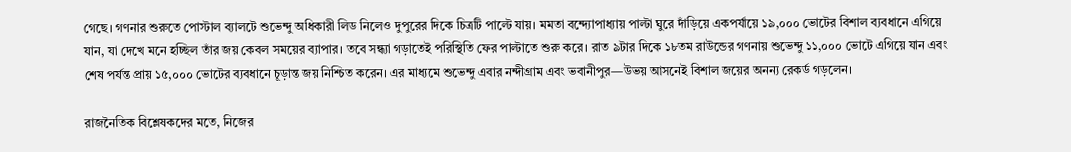গেছে। গণনার শুরুতে পোস্টাল ব্যালটে শুভেন্দু অধিকারী লিড নিলেও দুপুরের দিকে চিত্রটি পাল্টে যায়। মমতা বন্দ্যোপাধ্যায় পাল্টা ঘুরে দাঁড়িয়ে একপর্যায়ে ১৯,০০০ ভোটের বিশাল ব্যবধানে এগিয়ে যান, যা দেখে মনে হচ্ছিল তাঁর জয় কেবল সময়ের ব্যাপার। তবে সন্ধ্যা গড়াতেই পরিস্থিতি ফের পাল্টাতে শুরু করে। রাত ৯টার দিকে ১৮তম রাউন্ডের গণনায় শুভেন্দু ১১,০০০ ভোটে এগিয়ে যান এবং শেষ পর্যন্ত প্রায় ১৫,০০০ ভোটের ব্যবধানে চূড়ান্ত জয় নিশ্চিত করেন। এর মাধ্যমে শুভেন্দু এবার নন্দীগ্রাম এবং ভবানীপুর—উভয় আসনেই বিশাল জয়ের অনন্য রেকর্ড গড়লেন।

রাজনৈতিক বিশ্লেষকদের মতে, নিজের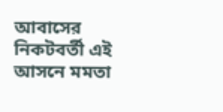আবাসের নিকটবর্তী এই আসনে মমতা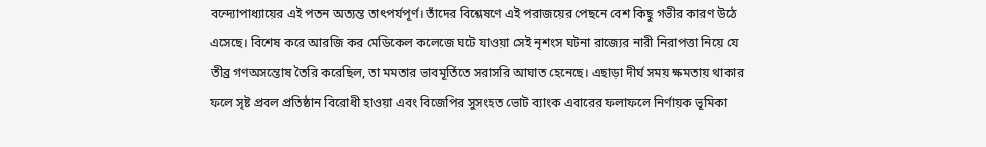বন্দ্যোপাধ্যায়ের এই পতন অত্যন্ত তাৎপর্যপূর্ণ। তাঁদের বিশ্লেষণে এই পরাজয়ের পেছনে বেশ কিছু গভীর কারণ উঠে এসেছে। বিশেষ করে আরজি কর মেডিকেল কলেজে ঘটে যাওয়া সেই নৃশংস ঘটনা রাজ্যের নারী নিরাপত্তা নিয়ে যে তীব্র গণঅসন্তোষ তৈরি করেছিল, তা মমতার ভাবমূর্তিতে সরাসরি আঘাত হেনেছে। এছাড়া দীর্ঘ সময় ক্ষমতায় থাকার ফলে সৃষ্ট প্রবল প্রতিষ্ঠান বিরোধী হাওয়া এবং বিজেপির সুসংহত ভোট ব্যাংক এবারের ফলাফলে নির্ণায়ক ভূমিকা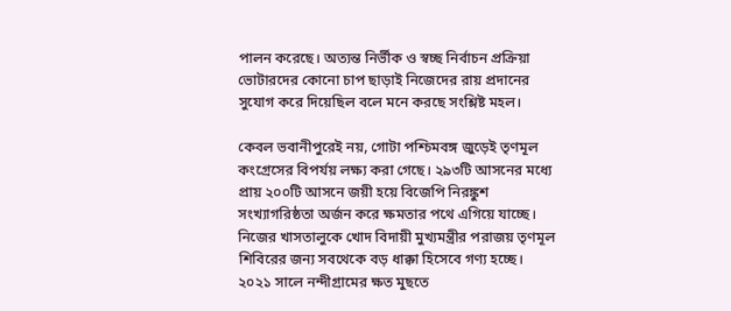পালন করেছে। অত্যন্ত নির্ভীক ও স্বচ্ছ নির্বাচন প্রক্রিয়া ভোটারদের কোনো চাপ ছাড়াই নিজেদের রায় প্রদানের সুযোগ করে দিয়েছিল বলে মনে করছে সংশ্লিষ্ট মহল।

কেবল ভবানীপুরেই নয়, গোটা পশ্চিমবঙ্গ জুড়েই তৃণমূল কংগ্রেসের বিপর্যয় লক্ষ্য করা গেছে। ২৯৩টি আসনের মধ্যে প্রায় ২০০টি আসনে জয়ী হয়ে বিজেপি নিরঙ্কুশ সংখ্যাগরিষ্ঠতা অর্জন করে ক্ষমতার পথে এগিয়ে যাচ্ছে। নিজের খাসতালুকে খোদ বিদায়ী মুখ্যমন্ত্রীর পরাজয় তৃণমূল শিবিরের জন্য সবথেকে বড় ধাক্কা হিসেবে গণ্য হচ্ছে। ২০২১ সালে নন্দীগ্রামের ক্ষত মুছতে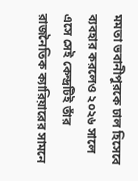মমতা ভবানীপুরকে ঢাল হিসেবে ব্যবহার করলেও ২০২৬ সালে এসে সেই কেন্দ্রটিই তাঁর রাজনৈতিক ক্যারিয়ারের সামনে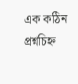এক কঠিন প্রশ্নচিহ্ন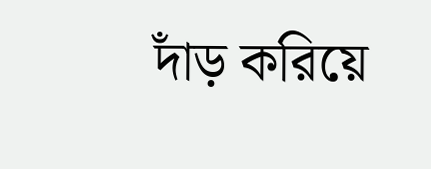দাঁড় করিয়ে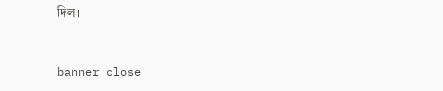দিল।


banner close